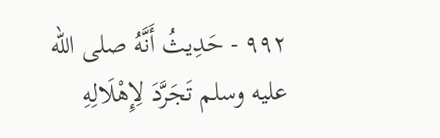٩٩٢ - حَدِيثُ أَنَّهُ صلى الله عليه وسلم تَجَرَّدَ لِإِهْلَالِهِ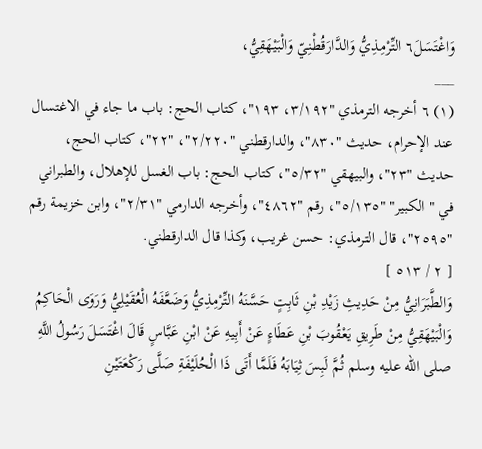وَاغْتَسَلَ٦ التِّرْمِذِيُّ وَالدَّارَقُطْنِيّ وَالْبَيْهَقِيُّ،
___
(١) ٦ أخرجه الترمذي "٣/١٩٢، ١٩٣"، كتاب الحج: باب ما جاء في الاغتسال عند الإحرام، حديث "٨٣٠"، والدارقطني "٢/٢٢٠"، "٢٢"، كتاب الحج، حديث "٢٣"، والبيهقي "٥/٣٢"، كتاب الحج: باب الغسل للإهلال، والطبراني في "الكبير" "٥/١٣٥"، رقم "٤٨٦٢"، وأخرجه الدارمي "٢/٣١"، وابن خزيمة رقم "٢٥٩٥"، قال الترمذي: حسن غريب، وكذا قال الدارقطني.
[ ٢ / ٥١٣ ]
وَالطَّبَرَانِيُّ مِنْ حَدِيثِ زَيْدِ بْنِ ثَابِتٍ حَسَّنَهُ التِّرْمِذِيُّ وَضَعَّفَهُ الْعُقَيْلِيُّ وَرَوَى الْحَاكِمُ وَالْبَيْهَقِيُّ مِنْ طَرِيقِ يَعْقُوبَ بْنِ عَطَاءٍ عَنْ أَبِيهِ عَنْ ابْنِ عَبَّاسٍ قَالَ اغْتَسَلَ رَسُولُ اللَّهِ صلى الله عليه وسلم ثُمَّ لَبِسَ ثِيَابَهُ فَلَمَّا أَتَى ذَا الْحُلَيْفَةِ صَلَّى رَكْعَتَيْنِ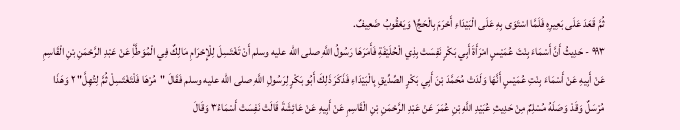ثُمَّ قَعَدَ عَلَى بَعِيرِهِ فَلَمَّا اسْتَوَى بِهِ عَلَى الْبَيْدَاءِ أَحْرَمَ بِالْحَجِّ١ وَيَعْقُوبُ ضَعِيفٌ.
٩٩٣ - حَدِيثُ أَنَّ أَسْمَاءَ بِنْتَ عُمَيْسٍ امْرَأَةَ أَبِي بَكْرٍ نَفِسَتْ بِذِي الْحُلَيْفَةِ فَأَمَرَهَا رَسُولُ اللَّهِ صلى الله عليه وسلم أَنْ تَغْتَسِلَ لِلْإِحْرَامِ مَالِكٌ فِي الْمُوَطَّأِ عَنْ عَبْدِ الرَّحْمَنِ بْنِ الْقَاسِمِ عَنْ أَبِيهِ عَنْ أَسْمَاءَ بِنْتِ عُمَيْسٍ أَنَّهَا وَلَدَتْ مُحَمَّدَ بْنَ أَبِي بَكْرٍ الصِّدِّيقِ بِالْبَيْدَاءِ فَذَكَرَ ذَلِكَ أَبُو بَكْرٍ لِرَسُولِ اللَّهِ صلى الله عليه وسلم فَقَالَ "مُرْهَا فَلْتَغْتَسِلْ ثُمَّ لِتُهِلَّ" ٢ وَهَذَا مُرْسَلٌ وَقَدْ وَصَلَهُ مُسْلِمٌ مِنْ حَدِيثِ عُبَيْدِ اللَّهِ بْنِ عُمَرَ عَنْ عَبْدِ الرَّحْمَنِ بْنِ الْقَاسِمِ عَنْ أَبِيهِ عَنْ عَائِشَةَ قَالَتْ نَفِسَتْ أَسْمَاءُ٣ وَقَالَ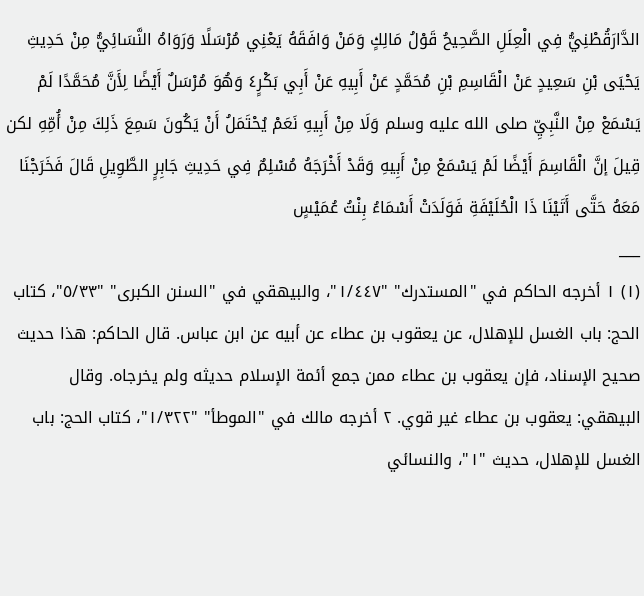الدَّارَقُطْنِيُّ فِي الْعِلَلِ الصَّحِيحُ قَوْلُ مَالِكٍ وَمَنْ وَافَقَهُ يَعْنِي مُرْسَلًا وَرَوَاهُ النَّسَائِيُّ مِنْ حَدِيثِ يَحْيَى بْنِ سَعِيدٍ عَنْ الْقَاسِمِ بْنِ مُحَمَّدٍ عَنْ أَبِيهِ عَنْ أَبِي بَكْرٍ٤ وَهُوَ مُرْسَلٌ أَيْضًا لِأَنَّ مُحَمَّدًا لَمْ يَسْمَعْ مِنْ النَّبِيِّ صلى الله عليه وسلم وَلَا مِنْ أَبِيهِ نَعَمْ يُحْتَمَلُ أَنْ يَكُونَ سَمِعَ ذَلِكَ مِنْ أُمِّهِ لكن قِيلَ إنَّ الْقَاسِمَ أَيْضًا لَمْ يَسْمَعْ مِنْ أَبِيهِ وَقَدْ أَخْرَجَهُ مُسْلِمٌ فِي حَدِيثِ جَابِرٍ الطَّوِيلِ قَالَ فَخَرَجْنَا مَعَهُ حَتَّى أَتَيْنَا ذَا الْحُلَيْفَةِ فَوَلَدَتْ أَسْمَاءُ بِنْتُ عُمَيْسٍ
___
(١) ١ أخرجه الحاكم في "المستدرك" "١/٤٤٧"، والبيهقي في "السنن الكبرى" "٥/٣٣"، كتاب الحج: باب الغسل للإهلال، عن يعقوب بن عطاء عن أبيه عن ابن عباس. قال الحاكم: هذا حديث صحيح الإسناد، فإن يعقوب بن عطاء ممن جمع أئمة الإسلام حديثه ولم يخرجاه. وقال البيهقي: يعقوب بن عطاء غير قوي. ٢ أخرجه مالك في "الموطأ" "١/٣٢٢"، كتاب الحج: باب الغسل للإهلال، حديث "١"، والنسائي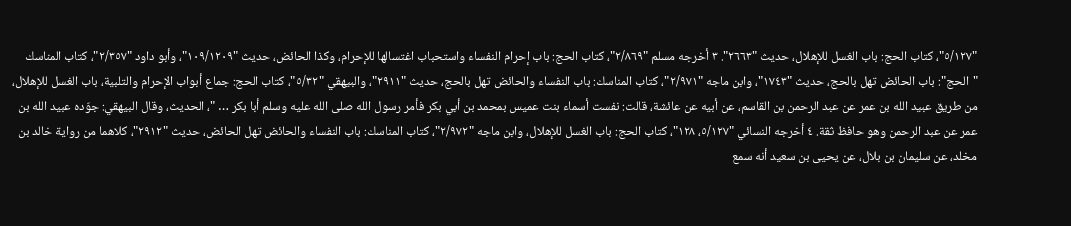"٥/١٢٧"، كتاب الحج: باب الغسل للإهلال، حديث "٢٦٦٣". ٣ أخرجه مسلم "٢/٨٦٩"، كتاب الحج: باب إحرام النفساء واستحباب اغتسالها للإحرام، وكذا الحائض، حديث "١٠٩/١٢٠٩"، وأبو داود "٢/٣٥٧"، كتاب المناسك "الحج": باب الحائض تهل بالحج، حديث "١٧٤٣"، وابن ماجه "٢/٩٧١"، كتاب المناسك: باب النفساء والحائض تهل بالحج، حديث "٢٩١١"، والبيهقي "٥/٣٢"، كتاب الحج: جماع أبواب الإحرام والتلبية، باب الغسل للإهلال، من طريق عبيد الله بن عمر عن عبد الرحمن بن القاسم، عن أبيه عن عائشة، قالت: نفست أسماء بنت عميس بمحمد بن أبي بكر فأمر رسول الله صلى الله عليه وسلم أبا بكر … "، الحديث، وقال البيهقي: جوّده عبيد الله بن عمر عن عبد الرحمن وهو حافظ ثقة. ٤ أخرجه النسائي "٥/١٢٧، ١٢٨"، كتاب الحج: باب الغسل للإهلال، وابن ماجه "٢/٩٧٢"، كتاب المناسك: باب النفساء والحائض تهل الحائض، حديث "٢٩١٢"، كلاهما من رواية خالد بن مخلد، عن سليمان بن بلال، عن يحيى بن سعيد أنه سمع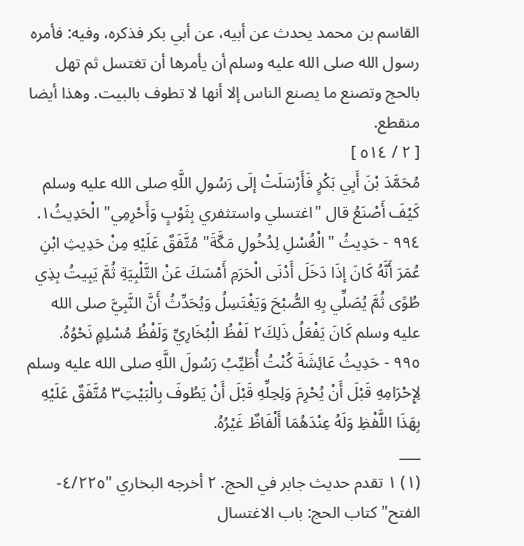القاسم بن محمد يحدث عن أبيه، عن أبي بكر فذكره، وفيه: فأمره رسول الله صلى الله عليه وسلم أن يأمرها أن تغتسل ثم تهل بالحج وتصنع ما يصنع الناس إلا أنها لا تطوف بالبيت. وهذا أيضا منقطع.
[ ٢ / ٥١٤ ]
مُحَمَّدَ بْنَ أَبِي بَكْرٍ فَأَرْسَلَتْ إلَى رَسُولِ اللَّهِ صلى الله عليه وسلم كَيْفَ أَصْنَعُ قال "اغتسلي واستثفري بِثَوْبٍ وَأَحْرِمِي" الْحَدِيثُ١.
٩٩٤ - حَدِيثُ "الْغُسْلِ لِدُخُولِ مَكَّةَ" مُتَّفَقٌ عَلَيْهِ مِنْ حَدِيثِ ابْنِ عُمَرَ أَنَّهُ كَانَ إذَا دَخَلَ أَدْنَى الْحَرَمِ أَمْسَكَ عَنْ التَّلْبِيَةِ ثُمَّ يَبِيتُ بِذِي طُوًى ثُمَّ يُصَلِّي بِهِ الصُّبْحَ وَيَغْتَسِلُ وَيُحَدِّثُ أَنَّ النَّبِيَّ صلى الله عليه وسلم كَانَ يَفْعَلُ ذَلِكَ٢ لَفْظُ الْبُخَارِيِّ وَلَفْظُ مُسْلِمٍ نَحْوُهُ.
٩٩٥ - حَدِيثُ عَائِشَةَ كُنْتُ أُطَيِّبُ رَسُولَ اللَّهِ صلى الله عليه وسلم لِإِحْرَامِهِ قَبْلَ أَنْ يُحْرِمَ وَلِحِلِّهِ قَبْلَ أَنْ يَطُوفَ بِالْبَيْتِ٣ مُتَّفَقٌ عَلَيْهِ بِهَذَا اللَّفْظِ وَلَهُ عِنْدَهُمَا أَلْفَاظٌ غَيْرُهُ.
___
(١) ١ تقدم حديث جابر في الحج. ٢ أخرجه البخاري "٤/٢٢٥- الفتح" كتاب الحج: باب الاغتسال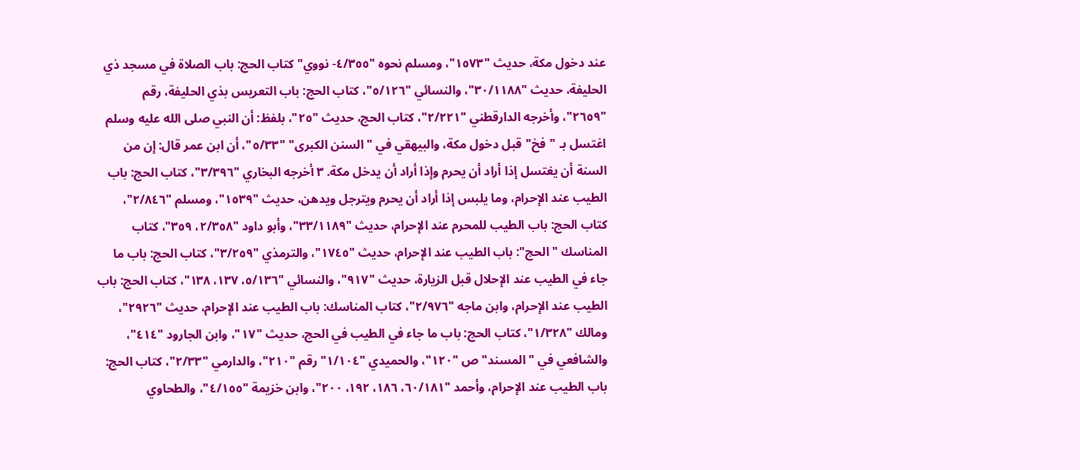عند دخول مكة، حديث "١٥٧٣"، ومسلم نحوه "٤/٣٥٥- نووي" كتاب الحج: باب الصلاة في مسجد ذي الحليفة، حديث "٣٠/١١٨٨"، والنسائي "٥/١٢٦"، كتاب الحج: باب التعريس بذي الحليفة، رقم "٢٦٥٩"، وأخرجه الدارقطني "٢/٢٢١"، كتاب الحج، حديث "٢٥"، بلفظ: أن النبي صلى الله عليه وسلم اغتسل بـ "فخ" قبل دخول مكة، والبيهقي في "السنن الكبرى" "٥/٣٣"، أن ابن عمر قال: إن من السنة أن يغتسل إذا أراد أن يحرم وإذا أراد أن يدخل مكة. ٣ أخرجه البخاري "٣/٣٩٦"، كتاب الحج: باب الطيب عند الإحرام، وما يلبس إذا أراد أن يحرم ويترجل ويدهن، حديث "١٥٣٩"، ومسلم "٢/٨٤٦"، كتاب الحج: باب الطيب للمحرم عند الإحرام، حديث "٣٣/١١٨٩"، وأبو داود "٢/٣٥٨، ٣٥٩"، كتاب المناسك "الحج": باب الطيب عند الإحرام، حديث "١٧٤٥"، والترمذي "٣/٢٥٩"، كتاب الحج: باب ما جاء في الطيب عند الإحلال قبل الزيارة، حديث "٩١٧"، والنسائي "٥/١٣٦، ١٣٧، ١٣٨"، كتاب الحج: باب الطيب عند الإحرام، وابن ماجه "٢/٩٧٦"، كتاب المناسك: باب الطيب عند الإحرام، حديث "٢٩٢٦"، ومالك "١/٣٢٨"، كتاب الحج: باب ما جاء في الطيب في الحج، حديث "١٧"، وابن الجارود "٤١٤"، والشافعي في "المسند" ص "١٢٠"، والحميدي "١/١٠٤" رقم "٢١٠"، والدارمي "٢/٣٣"، كتاب الحج: باب الطيب عند الإحرام، وأحمد "٦٠/١٨١، ١٨٦، ١٩٢، ٢٠٠"، وابن خزيمة "٤/١٥٥"، والطحاوي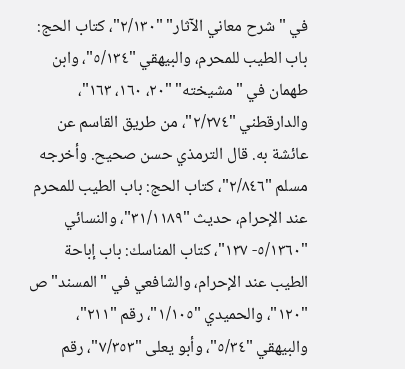في "شرح معاني الآثار" "٢/١٣٠"، كتاب الحج: باب الطيب للمحرم، والبيهقي "٥/١٣٤"، وابن طهمان في "مشيخته" "٢٠، ١٦٠، ١٦٣"، والدارقطني "٢/٢٧٤"، من طريق القاسم عن عائشة به. قال الترمذي حسن صحيح. وأخرجه مسلم "٢/٨٤٦"، كتاب الحج: باب الطيب للمحرم عند الإحرام، حديث "٣١/١١٨٩"، والنسائي "٥/١٣٦٠- ١٣٧"، كتاب المناسك: باب إباحة الطيب عند الإحرام، والشافعي في "المسند" ص "١٢٠"، والحميدي "١/١٠٥"، رقم "٢١١"، والبيهقي "٥/٣٤"، وأبو يعلى "٧/٣٥٣"، رقم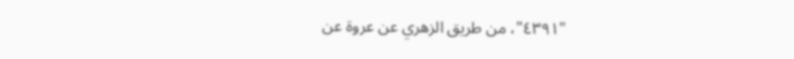"٤٣٩١"، من طريق الزهري عن عروة عن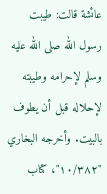عائشة قالت: طيبت رسول الله صلى الله عليه وسلم لإحرامه وطيبته لإحلاله قبل أن يطوف بالبيت. وأخرجه البخاري "١٠/٣٨٢"، كتاب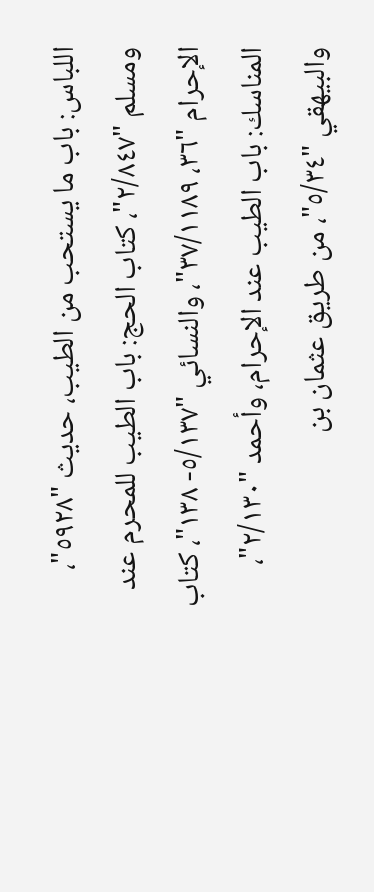اللباس: باب ما يستحب من الطيب، حديث "٥٩٢٨"، ومسلم "٢/٨٤٧"، كتاب الحج: باب الطيب للمحرم عند الإحرام "٣٦، ٣٧/١١٨٩"، والنسائي "٥/١٣٧- ١٣٨"، كتاب المناسك: باب الطيب عند الإحرام، وأحمد "٢/١٣٠"، والبيهقي "٥/٣٤"، من طريق عثمان بن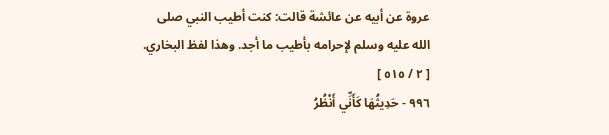عروة عن أبيه عن عائشة قالت: كنت أطيب النبي صلى الله عليه وسلم لإحرامه بأطيب ما أجد. وهذا لفظ البخاري.
[ ٢ / ٥١٥ ]
٩٩٦ - حَدِيثُهَا كَأَنِّي أَنْظُرُ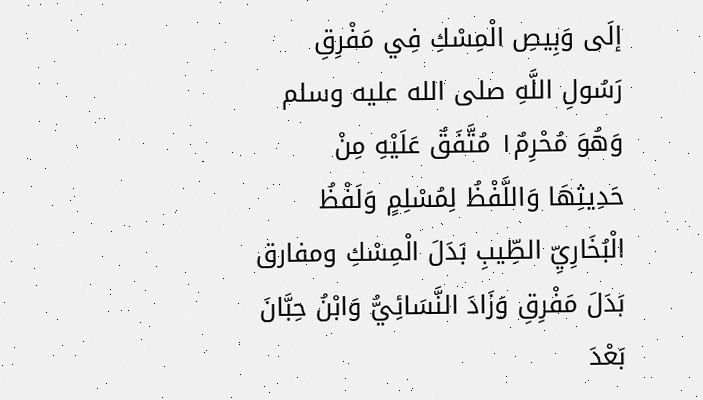إلَى وَبِيصِ الْمِسْكِ فِي مَفْرِقِ رَسُولِ اللَّهِ صلى الله عليه وسلم وَهُوَ مُحْرِمٌ١ مُتَّفَقٌ عَلَيْهِ مِنْ حَدِيثِهَا وَاللَّفْظُ لِمُسْلِمٍ وَلَفْظُ الْبُخَارِيِّ الطِّيبِ بَدَلَ الْمِسْكِ ومفارق بَدَلَ مَفْرِقِ وَزَادَ النَّسَائِيُّ وَابْنُ حِبَّانَ بَعْدَ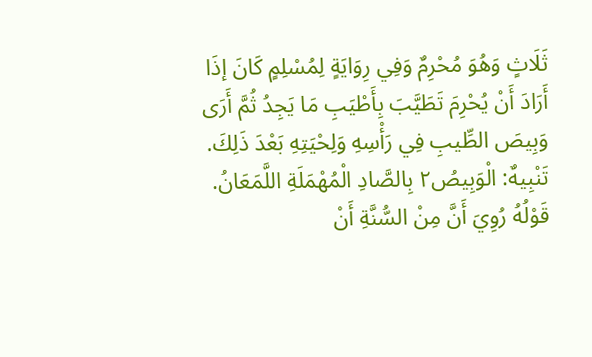ثَلَاثٍ وَهُوَ مُحْرِمٌ وَفِي رِوَايَةٍ لِمُسْلِمٍ كَانَ إذَا أَرَادَ أَنْ يُحْرِمَ تَطَيَّبَ بِأَطْيَبِ مَا يَجِدُ ثُمَّ أَرَى وَبِيصَ الطِّيبِ فِي رَأْسِهِ وَلِحْيَتِهِ بَعْدَ ذَلِكَ.
تَنْبِيهٌ: الْوَبِيصُ٢ بِالصَّادِ الْمُهْمَلَةِ اللَّمَعَانُ.
قَوْلُهُ رُوِيَ أَنَّ مِنْ السُّنَّةِ أَنْ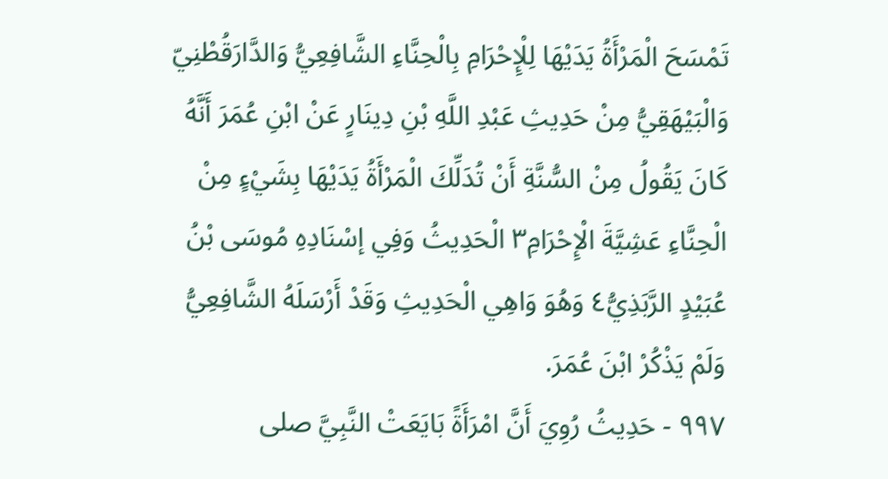تَمْسَحَ الْمَرْأَةُ يَدَيْهَا لِلْإِحْرَامِ بِالْحِنَّاءِ الشَّافِعِيُّ وَالدَّارَقُطْنِيّ وَالْبَيْهَقِيُّ مِنْ حَدِيثِ عَبْدِ اللَّهِ بْنِ دِينَارٍ عَنْ ابْنِ عُمَرَ أَنَّهُ كَانَ يَقُولُ مِنْ السُّنَّةِ أَنْ تُدَلِّكَ الْمَرْأَةُ يَدَيْهَا بِشَيْءٍ مِنْ الْحِنَّاءِ عَشِيَّةَ الْإِحْرَامِ٣ الْحَدِيثُ وَفِي إسْنَادِهِ مُوسَى بْنُ عُبَيْدٍ الرَّبَذِيُّ٤ وَهُوَ وَاهِي الْحَدِيثِ وَقَدْ أَرْسَلَهُ الشَّافِعِيُّ وَلَمْ يَذْكُرْ ابْنَ عُمَرَ.
٩٩٧ - حَدِيثُ رُوِيَ أَنَّ امْرَأَةً بَايَعَتْ النَّبِيَّ صلى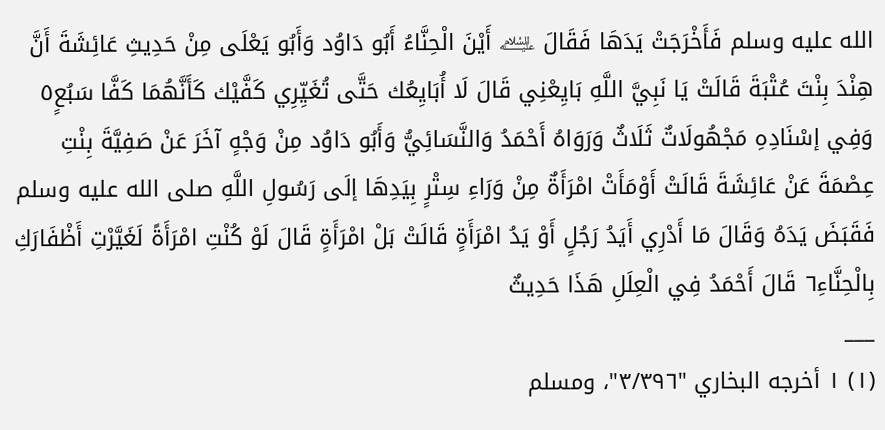الله عليه وسلم فَأَخْرَجَتْ يَدَهَا فَقَالَ ﵇ أَيْنَ الْحِنَّاءُ أَبُو دَاوُد وَأَبُو يَعْلَى مِنْ حَدِيثِ عَائِشَةَ أَنَّ هِنْدَ بِنْتَ عُتْبَةَ قَالَتْ يَا نَبِيَّ اللَّهِ بَايِعْنِي قَالَ لَا أُبَايِعُك حَتَّى تُغَيِّرِي كَفَّيْك كَأَنَّهُمَا كَفَّا سَبُعٍ٥ وَفِي إسْنَادِهِ مَجْهُولَاتٌ ثَلَاثٌ وَرَوَاهُ أَحْمَدُ وَالنَّسَائِيُّ وَأَبُو دَاوُد مِنْ وَجْهٍ آخَرَ عَنْ صَفِيَّةَ بِنْتِ عِصْمَةَ عَنْ عَائِشَةَ قَالَتْ أَوْمَأَتْ امْرَأَةٌ مِنْ وَرَاءِ سِتْرٍ بِيَدِهَا إلَى رَسُولِ اللَّهِ صلى الله عليه وسلم فَقَبَضَ يَدَهُ وَقَالَ مَا أَدْرِي أَيَدُ رَجُلٍ أَوْ يَدُ امْرَأَةٍ قَالَتْ بَلْ امْرَأَةٍ قَالَ لَوْ كُنْتِ امْرَأَةً لَغَيَّرْتِ أَظْفَارَكِ بِالْحِنَّاءِ٦ قَالَ أَحْمَدُ فِي الْعِلَلِ هَذَا حَدِيثٌ
___
(١) ١ أخرجه البخاري "٣/٣٩٦"، ومسلم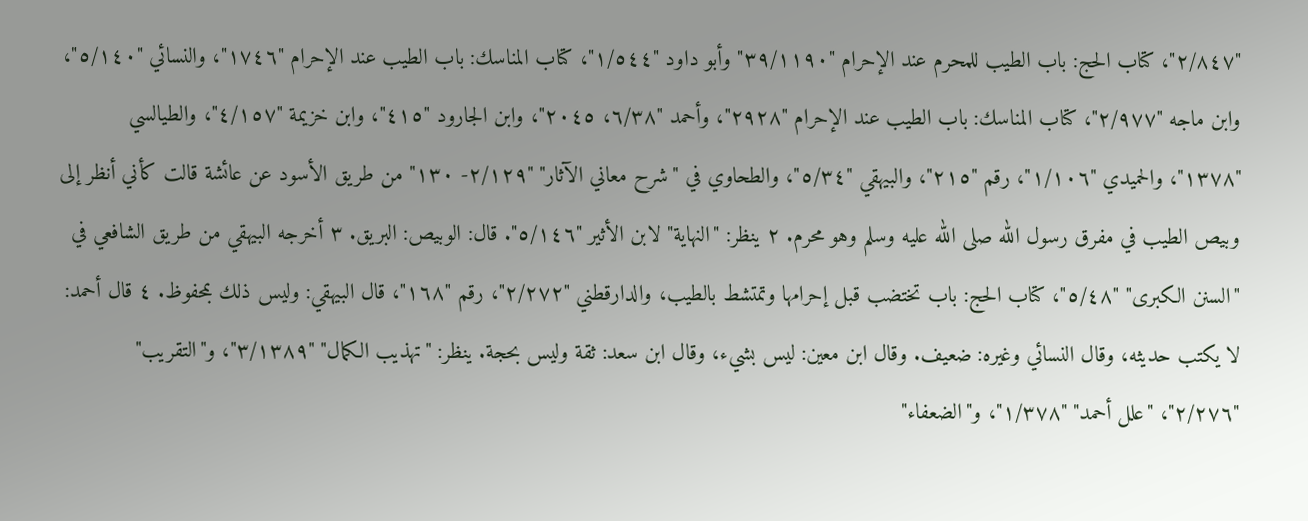"٢/٨٤٧"، كتاب الحج: باب الطيب للمحرم عند الإحرام "٣٩/١١٩٠" وأبو داود "١/٥٤٤"، كتاب المناسك: باب الطيب عند الإحرام "١٧٤٦"، والنسائي "٥/١٤٠"، وابن ماجه "٢/٩٧٧"، كتاب المناسك: باب الطيب عند الإحرام "٢٩٢٨"، وأحمد "٦/٣٨، ٢٠٤٥"، وابن الجارود "٤١٥"، وابن خزيمة "٤/١٥٧"، والطيالسي "١٣٧٨"، والحميدي "١/١٠٦"، رقم "٢١٥"، والبيهقي "٥/٣٤"، والطحاوي في "شرح معاني الآثار" "٢/١٢٩- ١٣٠" من طريق الأسود عن عائشة قالت كأني أنظر إلى وبيص الطيب في مفرق رسول الله صلى الله عليه وسلم وهو محرم. ٢ ينظر: "النهاية" لابن الأثير "٥/١٤٦". قال: الوبيص: البريق. ٣ أخرجه البيهقي من طريق الشافعي في "السنن الكبرى" "٥/٤٨"، كتاب الحج: باب تختضب قبل إحرامها وتمتشط بالطيب، والدارقطني "٢/٢٧٢"، رقم "١٦٨"، قال البيهقي: وليس ذلك بمحفوظ. ٤ قال أحمد: لا يكتب حديثه، وقال النسائي وغيره: ضعيف. وقال ابن معين: ليس بشيء، وقال ابن سعد: ثقة وليس بحجة. ينظر: "تهذيب الكمال" "٣/١٣٨٩"، و"التقريب" "٢/٢٧٦"، "علل أحمد" "١/٣٧٨"، و"الضعفاء"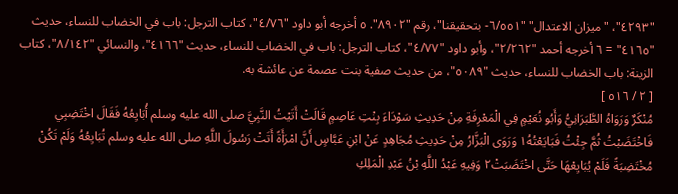"٤٢٩٣"، "ميزان الاعتدال" "٦/٥٥١- بتحقيقنا"، رقم "٨٩٠٢". ٥ أخرجه أبو داود "٤/٧٦"، كتاب الترجل: باب في الخضاب للنساء، حديث "٤١٦٥" = ٦ أخرجه أحمد "٢/٢٦٢"، وأبو داود "٤/٧٧"، كتاب الترجل: باب في الخضاب للنساء، حديث "٤١٦٦"، والنسائي "٨/١٤٢"، كتاب الزينة: باب الخضاب للنساء، حديث "٥٠٨٩"، من حديث صفية بنت عصمة عن عائشة به.
[ ٢ / ٥١٦ ]
مُنْكَرٌ وَرَوَاهُ الطَّبَرَانِيُّ وَأَبُو نُعَيْمٍ فِي الْمَعْرِفَةِ مِنْ حَدِيثِ سَوْدَاءَ بِنْتِ عَاصِمٍ قَالَتْ أَتَيْتُ النَّبِيَّ صلى الله عليه وسلم أُبَايِعُهُ فَقَالَ اخْتَضِبِي فَاخْتَضَبْتُ ثُمَّ جِئْتُ فَبَايَعْتُهُ١ وَرَوَى الْبَزَّارُ مِنْ حَدِيثِ مُجَاهِدٍ عَنْ ابْنِ عَبَّاسٍ أَنَّ امْرَأَةً أَتَتْ رَسُولَ اللَّهِ صلى الله عليه وسلم تُبَايِعُهُ وَلَمْ تَكُنْ مُخْتَضِبَةً فَلَمْ يُبَايِعْهَا حَتَّى اخْتَضَبَتْ٢ وَفِيهِ عَبْدُ اللَّهِ بْنُ عَبْدِ الْمَلِكِ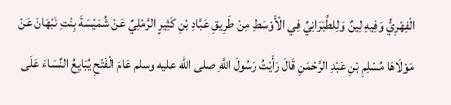الْفِهْرِيُّ وَفِيهِ لِينٌ وَلِلطَّبَرَانِيِّ فِي الْأَوْسَطِ مِنْ طَرِيقِ عَبَّادِ بْنِ كَثِيرٍ الرَّمْلِيِّ عَنْ شُمَيْسَةَ بِنْتِ نَبْهَانَ عَنْ مَوْلَاهَا مُسْلِمِ بْنِ عَبْدِ الرَّحْمَنِ قَالَ رَأَيْتُ رَسُولَ اللَّهِ صلى الله عليه وسلم عَامَ الْفَتْحِ يُبَايِعُ النِّسَاءَ عَلَى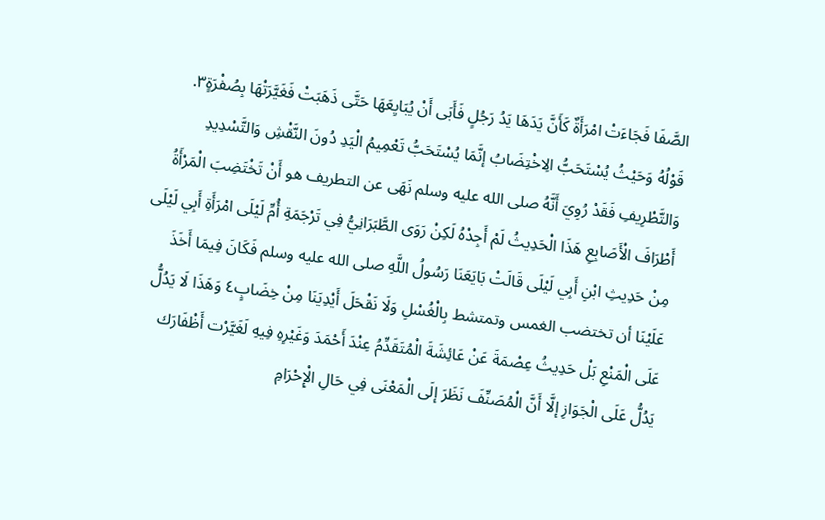الصَّفَا فَجَاءَتْ امْرَأَةٌ كَأَنَّ يَدَهَا يَدُ رَجُلٍ فَأَبَى أَنْ يُبَايِعَهَا حَتَّى ذَهَبَتْ فَغَيَّرَتْهَا بِصُفْرَةٍ٣.
قَوْلُهُ وَحَيْثُ يُسْتَحَبُّ الِاخْتِضَابُ إنَّمَا يُسْتَحَبُّ تَعْمِيمُ الْيَدِ دُونَ النَّقْشِ وَالتَّسْدِيدِ وَالتَّطْرِيفِ فَقَدْ رُوِيَ أَنَّهُ صلى الله عليه وسلم نَهَى عن التطريف هو أَنْ تَخْتَضِبَ الْمَرْأَةُ أَطْرَافَ الْأَصَابِعِ هَذَا الْحَدِيثُ لَمْ أَجِدْهُ لَكِنْ رَوَى الطَّبَرَانِيُّ فِي تَرْجَمَةِ أُمِّ لَيْلَى امْرَأَةِ أَبِي لَيْلَى مِنْ حَدِيثِ ابْنِ أَبِي لَيْلَى قَالَتْ بَايَعَنَا رَسُولُ اللَّهِ صلى الله عليه وسلم فَكَانَ فِيمَا أَخَذَ عَلَيْنَا أن تختضب الغمس وتمتشط بِالْغُسْلِ وَلَا نَقْحَلَ أَيْدِيَنَا مِنْ خِضَابٍ٤ وَهَذَا لَا يَدُلُّ عَلَى الْمَنْعِ بَلْ حَدِيثُ عِصْمَةَ عَنْ عَائِشَةَ الْمُتَقَدِّمُ عِنْدَ أَحْمَدَ وَغَيْرِهِ فِيهِ لَغَيَّرْت أَظْفَارَك يَدُلُّ عَلَى الْجَوَازِ إلَّا أَنَّ الْمُصَنِّفَ نَظَرَ إلَى الْمَعْنَى فِي حَالِ الْإِحْرَامِ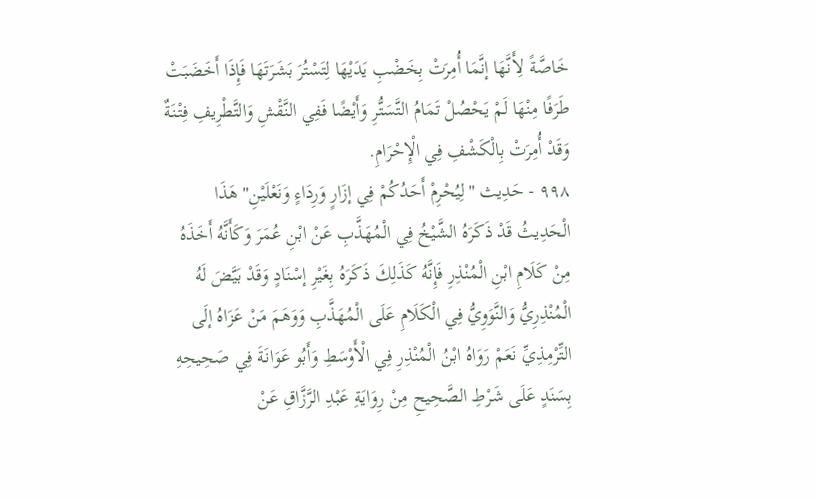خَاصَّةً لِأَنَّهَا إنَّمَا أُمِرَتْ بِخَضْبِ يَدَيْهَا لِتَسْتُرَ بَشَرَتَهَا فَإِذَا أَخَضَبَتْ طَرَفًا مِنْهَا لَمْ يَحْصُلْ تَمَامُ التَّسَتُّرِ وَأَيْضًا فَفِي النَّقْشِ وَالتَّطْرِيفِ فِتْنَةٌ وَقَدْ أُمِرَتْ بِالْكَشْفِ فِي الْإِحْرَامِ.
٩٩٨ - حَدِيث "لِيُحْرِمْ أَحَدُكُمْ فِي إزَارٍ وَرِدَاءٍ وَنَعْلَيْنِ" هَذَا الْحَدِيثُ قَدْ ذَكَرَهُ الشَّيْخُ فِي الْمُهَذَّبِ عَنْ ابْنِ عُمَرَ وَكَأَنَّهُ أَخَذَهُ مِنْ كَلَامِ ابْنِ الْمُنْذِرِ فَإِنَّهُ كَذَلِكَ ذَكَرَهُ بِغَيْرِ إسْنَادٍ وَقَدْ بَيَّضَ لَهُ الْمُنْذِرِيُّ وَالنَّوَوِيُّ فِي الْكَلَامِ عَلَى الْمُهَذَّبِ وَوَهَمَ مَنْ عَزَاهُ إلَى التِّرْمِذِيِّ نَعَمْ رَوَاهُ ابْنُ الْمُنْذِرِ فِي الْأَوْسَطِ وَأَبُو عَوَانَةَ فِي صَحِيحِهِ بِسَنَدٍ عَلَى شَرْطِ الصَّحِيحِ مِنْ رِوَايَةِ عَبْدِ الرَّزَّاقِ عَنْ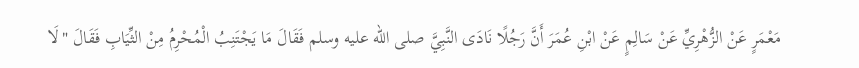مَعْمَرٍ عَنْ الزُّهْرِيِّ عَنْ سَالِمٍ عَنْ ابْنِ عُمَرَ أَنَّ رَجُلًا نَادَى النَّبِيَّ صلى الله عليه وسلم فَقَالَ مَا يَجْتَنِبُ الْمُحْرِمُ مِنْ الثِّيَابِ فَقَالَ "لَا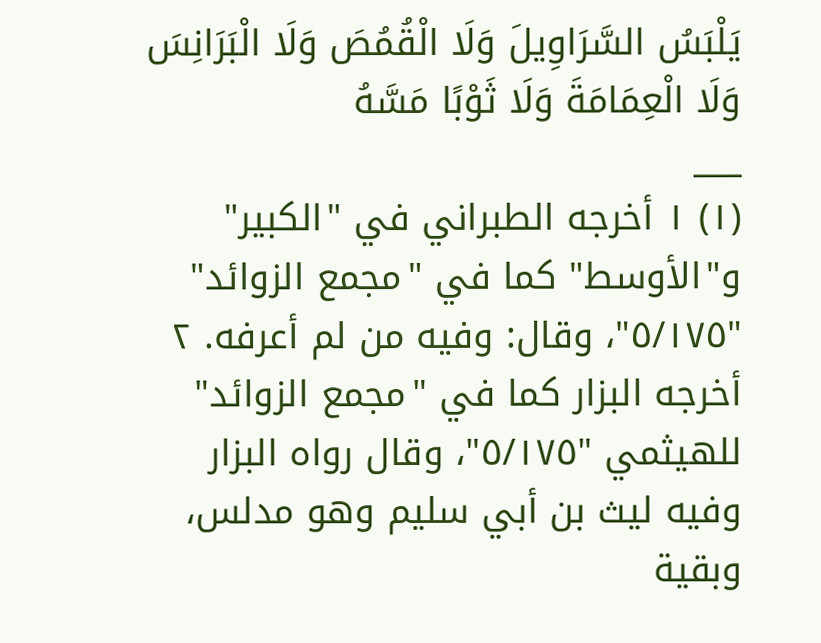يَلْبَسُ السَّرَاوِيلَ وَلَا الْقُمُصَ وَلَا الْبَرَانِسَ وَلَا الْعِمَامَةَ وَلَا ثَوْبًا مَسَّهُ
___
(١) ١ أخرجه الطبراني في "الكبير" و"الأوسط" كما في "مجمع الزوائد" "٥/١٧٥"، وقال: وفيه من لم أعرفه. ٢ أخرجه البزار كما في "مجمع الزوائد" للهيثمي "٥/١٧٥"، وقال رواه البزار وفيه ليث بن أبي سليم وهو مدلس، وبقية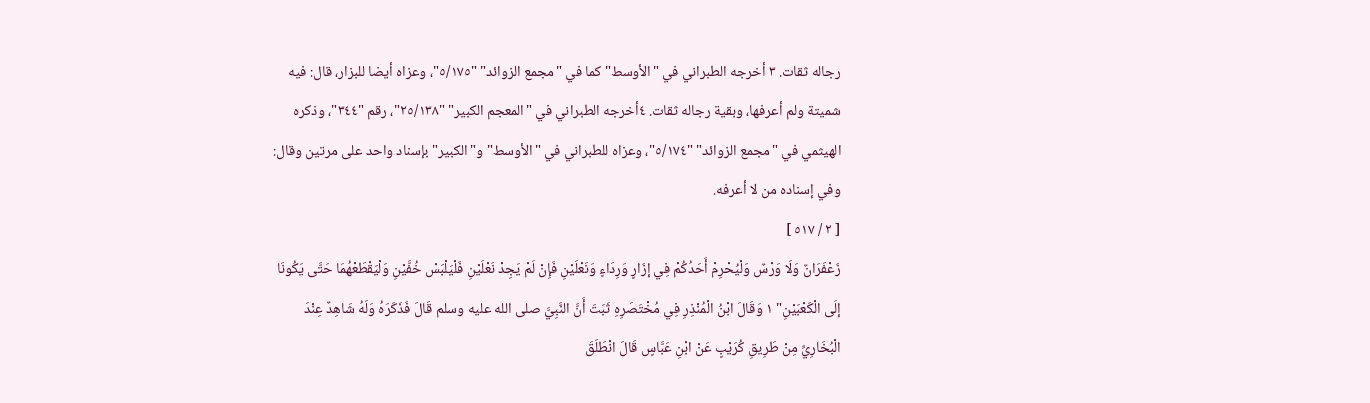رجاله ثقات. ٣ أخرجه الطبراني في "الأوسط" كما في "مجمع الزوائد" "٥/١٧٥"، وعزاه أيضا للبزار، قال: فيه شميتة ولم أعرفها، وبقية رجاله ثقات. ٤أخرجه الطبراني في "المعجم الكبير" "٢٥/١٣٨"، رقم "٣٤٤"، وذكره الهيثمي في "مجمع الزوائد" "٥/١٧٤"، وعزاه للطبراني في "الأوسط" و"الكبير" بإسناد واحد على مرتين وقال: وفي إسناده من لا أعرفه.
[ ٢ / ٥١٧ ]
زَعْفَرَانٌ وَلَا وَرْسٌ وَلْيُحْرِمْ أَحَدُكُمْ فِي إزَارٍ وَرِدَاءٍ وَنَعْلَيْنِ فَإِنْ لَمْ يَجِدْ نَعْلَيْنِ فَلْيَلْبَسْ خُفَّيْنِ وَلْيَقْطَعْهُمَا حَتَّى يَكُونَا إلَى الْكَعْبَيْنِ" ١ وَقَالَ ابْنُ الْمُنْذِرِ فِي مُخْتَصَرِهِ ثَبَتَ أَنَّ النَّبِيَّ صلى الله عليه وسلم قَالَ فَذَكَرَهُ وَلَهُ شَاهِدٌ عِنْدَ الْبُخَارِيِّ مِنْ طَرِيقِ كُرَيْبٍ عَنْ ابْنِ عَبَّاسٍ قَالَ انْطَلَقَ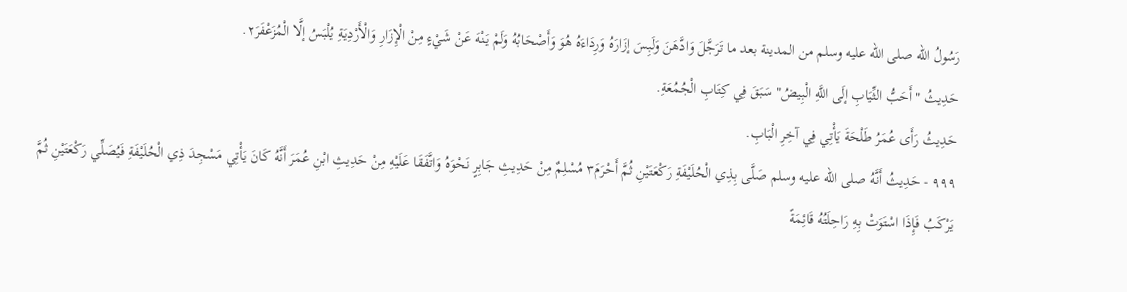رَسُولُ الله صلى الله عليه وسلم من المدينة بعد ما تَرَجَّلَ وَادَّهَنَ وَلَبِسَ إزَارَهُ وَرِدَاءَهُ هُوَ وَأَصْحَابُهُ وَلَمْ يَنْهَ عَنْ شَيْءٍ مِنْ الْإِزَارِ وَالْأَرْدِيَةِ يُلْبَسُ إلَّا الْمُزَعْفَرَ٢.
حَدِيثُ "أَحَبُّ الثِّيَابِ إلَى اللَّهِ الْبِيضُ" سَبَقَ فِي كِتَابِ الْجُمُعَةِ.
حَدِيثُ رَأَى عُمَرُ طَلْحَةَ يَأْتِي فِي آخِرِ الْبَابِ.
٩٩٩ - حَدِيثُ أَنَّهُ صلى الله عليه وسلم صَلَّى بِذِي الْحُلَيْفَةِ رَكْعَتَيْنِ ثُمَّ أَحْرَمَ٣ مُسْلِمٌ مِنْ حَدِيثِ جَابِرٍ نَحْوَهُ وَاتَّفَقَا عَلَيْهِ مِنْ حَدِيثِ ابْنِ عُمَرَ أَنَّهُ كَانَ يَأْتِي مَسْجِدَ ذِي الْحُلَيْفَةِ فَيُصَلِّي رَكْعَتَيْنِ ثُمَّ يَرْكَبُ فَإِذَا اسْتَوَتْ بِهِ رَاحِلَتُهُ قَائِمَةً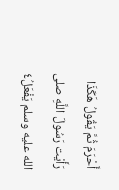أَحْرَمَ ثُمَّ يَقُولُ هَكَذَا رَأَيْت رَسُولَ اللَّهِ صلى الله عليه وسلم يَفْعَلُ٤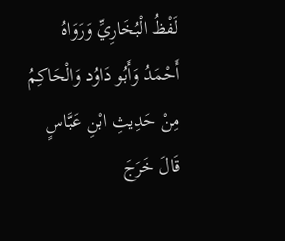لَفْظُ الْبُخَارِيِّ وَرَوَاهُ أَحْمَدُ وَأَبُو دَاوُد وَالْحَاكِمُ مِنْ حَدِيثِ ابْنِ عَبَّاسٍ قَالَ خَرَجَ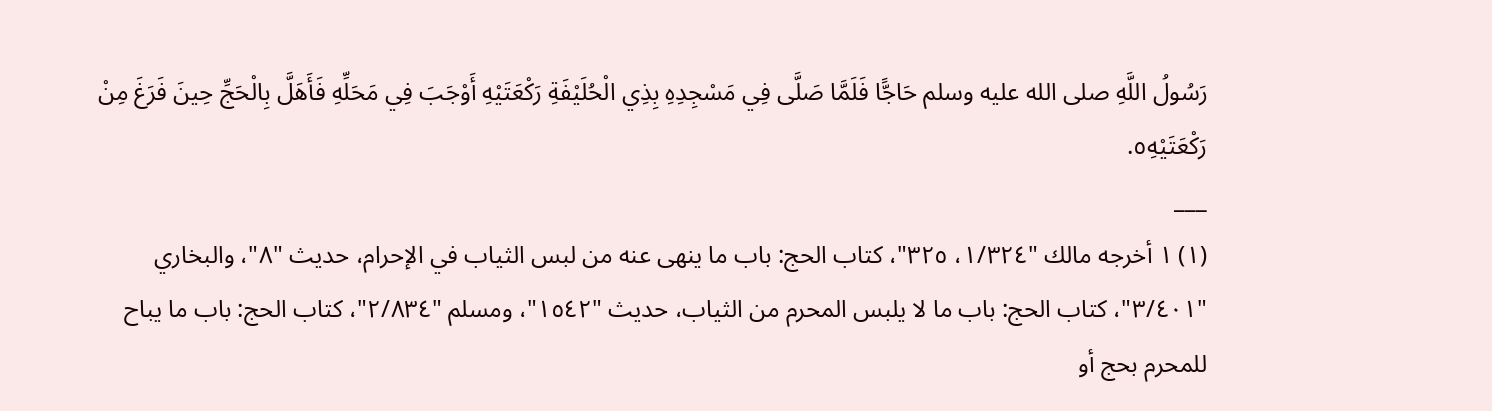رَسُولُ اللَّهِ صلى الله عليه وسلم حَاجًّا فَلَمَّا صَلَّى فِي مَسْجِدِهِ بِذِي الْحُلَيْفَةِ رَكْعَتَيْهِ أَوْجَبَ فِي مَحَلِّهِ فَأَهَلَّ بِالْحَجِّ حِينَ فَرَغَ مِنْ رَكْعَتَيْهِ٥.
___
(١) ١ أخرجه مالك "١/٣٢٤، ٣٢٥"، كتاب الحج: باب ما ينهى عنه من لبس الثياب في الإحرام، حديث "٨"، والبخاري "٣/٤٠١"، كتاب الحج: باب ما لا يلبس المحرم من الثياب، حديث "١٥٤٢"، ومسلم "٢/٨٣٤"، كتاب الحج: باب ما يباح للمحرم بحج أو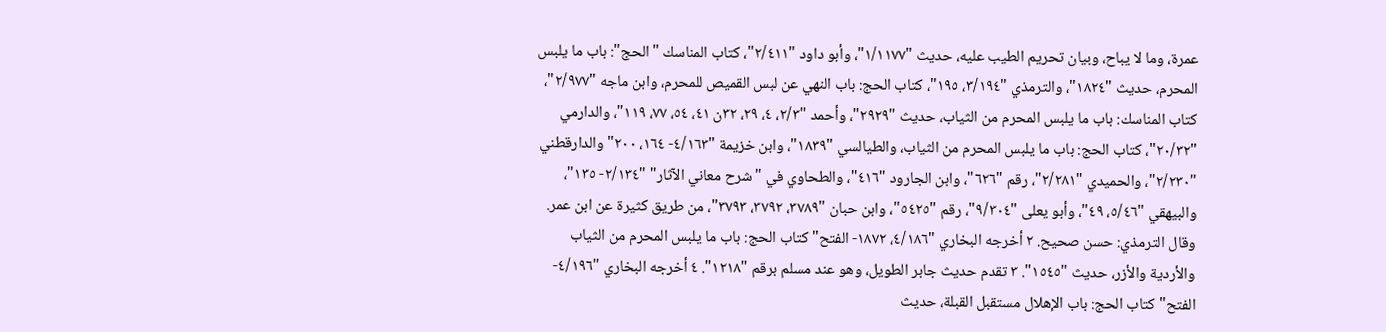عمرة، وما لا يباح، وبيان تحريم الطيب عليه، حديث "١/١١٧٧"، وأبو داود "٢/٤١١"، كتاب المناسك "الحج": باب ما يلبس المحرم، حديث "١٨٢٤"، والترمذي "٣/١٩٤، ١٩٥"، كتاب الحج: باب النهي عن لبس القميص للمحرم، وابن ماجه "٢/٩٧٧"، كتاب المناسك: باب ما يلبس المحرم من الثياب، حديث "٢٩٢٩"، وأحمد "٢/٣، ٤، ٢٩، ٣٢ن ٤١، ٥٤، ٧٧، ١١٩"، والدارمي "٢٠/٣٢"، كتاب الحج: باب ما يلبس المحرم من الثياب، والطيالسي "١٨٣٩"، وابن خزيمة "٤/١٦٣- ١٦٤، ٢٠٠" والدارقطني "٢/٢٣٠"، والحميدي "٢/٢٨١"، رقم "٦٢٦"، وابن الجارود "٤١٦"، والطحاوي في "شرح معاني الآثار" "٢/١٣٤- ١٣٥"، والبيهقي "٥/٤٦، ٤٩"، وأبو يعلى "٩/٣٠٤"، رقم "٥٤٢٥"، وابن حبان "٣٧٨٩، ٣٧٩٢، ٣٧٩٣"، من طريق كثيرة عن ابن عمر. وقال الترمذي: حسن صحيح. ٢ أخرجه البخاري "٤/١٨٦، ١٨٧٢- الفتح" كتاب الحج: باب ما يلبس المحرم من الثياب والأردية والأزر، حديث "١٥٤٥". ٣ تقدم حديث جابر الطويل، وهو عند مسلم برقم "١٢١٨". ٤ أخرجه البخاري "٤/١٩٦- الفتح" كتاب الحج: باب الإهلال مستقبل القبلة، حديث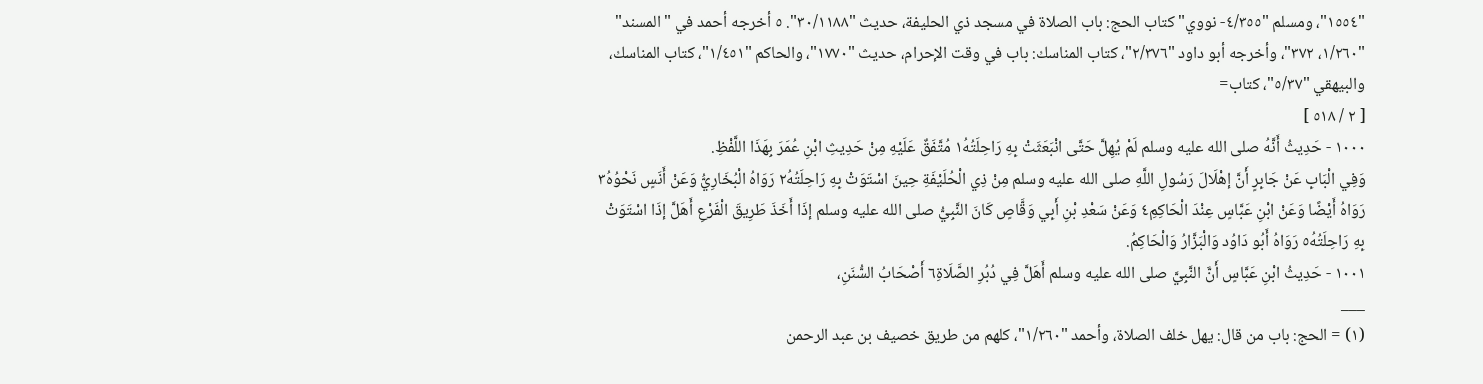"١٥٥٤"، ومسلم "٤/٣٥٥- نووي" كتاب الحج: باب الصلاة في مسجد ذي الحليفة، حديث "٣٠/١١٨٨". ٥ أخرجه أحمد في "المسند" "١/٢٦٠، ٣٧٢"، وأخرجه أبو داود "٢/٣٧٦"، كتاب المناسك: باب في وقت الإحرام، حديث "١٧٧٠"، والحاكم "١/٤٥١"، كتاب المناسك، والبيهقي "٥/٣٧"، كتاب=
[ ٢ / ٥١٨ ]
١٠٠٠ - حَدِيثُ أَنَّهُ صلى الله عليه وسلم لَمْ يُهِلَّ حَتَّى انْبَعَثَتْ بِهِ رَاحِلَتُهُ١ مُتَّفَقٌ عَلَيْهِ مِنْ حَدِيثِ ابْنِ عُمَرَ بِهَذَا اللَّفْظِ.
وَفِي الْبَابِ عَنْ جَابِرٍ أَنَّ إهْلَالَ رَسُولِ اللَّهِ صلى الله عليه وسلم مِنْ ذِي الْحُلَيْفَةِ حِينَ اسْتَوَتْ بِهِ رَاحِلَتُهُ٢ رَوَاهُ الْبُخَارِيُّ وَعَنْ أَنَسٍ نَحْوُهُ٣ رَوَاهُ أَيْضًا وَعَنْ ابْنِ عَبَّاسٍ عِنْدَ الْحَاكِمِ٤ وَعَنْ سَعْدِ بْنِ أَبِي وَقَّاصٍ كَانَ النَّبِيُّ صلى الله عليه وسلم إذَا أَخَذَ طَرِيقَ الْفَرْعِ أَهَلَّ إذَا اسْتَوَتْ بِهِ رَاحِلَتُهُ٥ رَوَاهُ أَبُو دَاوُد وَالْبَزَّارُ وَالْحَاكِمُ.
١٠٠١ - حَدِيثُ ابْنِ عَبَّاسٍ أَنَّ النَّبِيَّ صلى الله عليه وسلم أَهَلَّ فِي دُبُرِ الصَّلَاةِ٦ أَصْحَابُ السُّنَنِ،
___
(١) = الحج: باب من قال: يهل خلف الصلاة، وأحمد "١/٢٦٠"، كلهم من طريق خصيف بن عبد الرحمن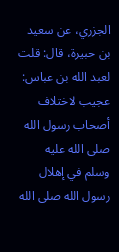الجزري، عن سعيد بن حبيرة، قال: قلت لعبد الله بن عباس: عجيب لاختلاف أصحاب رسول الله صلى الله عليه وسلم في إهلال رسول الله صلى الله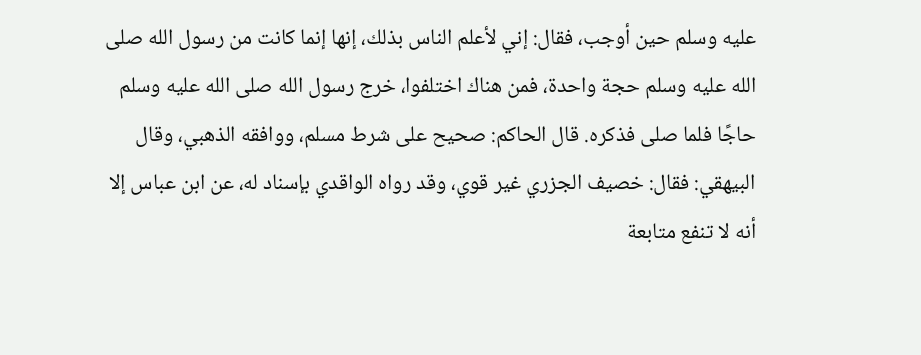عليه وسلم حين أوجب، فقال: إني لأعلم الناس بذلك، إنها إنما كانت من رسول الله صلى الله عليه وسلم حجة واحدة، فمن هناك اختلفوا، خرج رسول الله صلى الله عليه وسلم حاجًا فلما صلى فذكره. قال الحاكم: صحيح على شرط مسلم، ووافقه الذهبي، وقال البيهقي: فقال: خصيف الجزري غير قوي، وقد رواه الواقدي بإسناد له، عن ابن عباس إلا أنه لا تنفع متابعة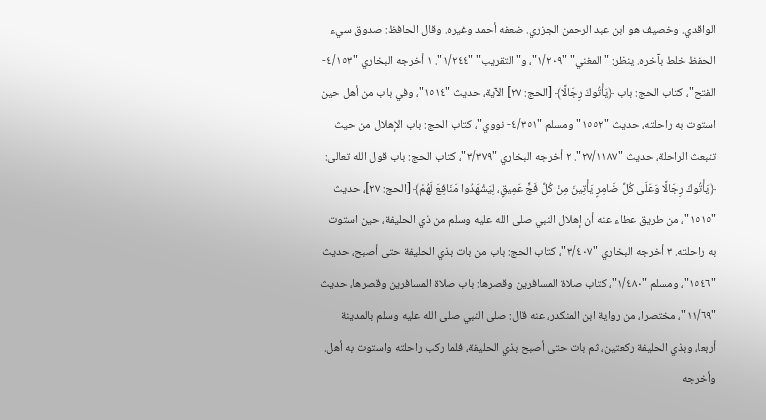الواقدي. وخصيف هو ابن عبد الرحمن الجزري. ضعفه أحمد وغيره. وقال الحافظ: صدوق سيء الحفظ خلط بآخره. ينظر: "المغني" "١/٢٠٩"، و"التقريب" "١/٢٤٤". ١ أخرجه البخاري "٤/١٥٣- الفتح"، كتاب الحج: باب ﴿يَأْتُوكَ رِجَالًا﴾ [الحج: ٢٧] الآية، حديث "١٥١٤"، وفي باب من أهل حين استوت به راحلته، حديث "١٥٥٢" ومسلم "٤/٣٥١- نووي"، كتاب الحج: باب الإهلال من حيث تنبعث الراحلة، حديث "٢٧/١١٨٧". ٢ أخرجه البخاري "٣/٣٧٩"، كتاب الحج: باب قول الله تعالى: ﴿يَأْتُوكَ رِجَالًا وَعَلَى كُلِّ ضَامِرٍ يَأْتِينَ مِنْ كُلِّ فَجٍّ عَمِيقٍ، لِيَشْهَدُوا مَنَافِعَ لَهُمْ﴾ [الحج: ٢٧]، حديث "١٥١٥"، من طريق عطاء عنه أن إهلال النبي صلى الله عليه وسلم من ذي الحليفة، حين استوت به راحلته. ٣ أخرجه البخاري "٣/٤٠٧"، كتاب الحج: باب من بات بذي الحليفة حتى أصبح، حديث "١٥٤٦"، ومسلم "١/٤٨٠"، كتاب صلاة المسافرين وقصرها: باب صلاة المسافرين وقصرها، حديث "١١/٦٩"، مختصرا، من رواية ابن المنكدر، عنه قال: صلى النبي صلى الله عليه وسلم بالمدينة أربعا، وبذي الحليفة ركعتين، ثم بات حتى أصبح بذي الحليفة، فلما ركب راحلته واستوت به أهل. وأخرجه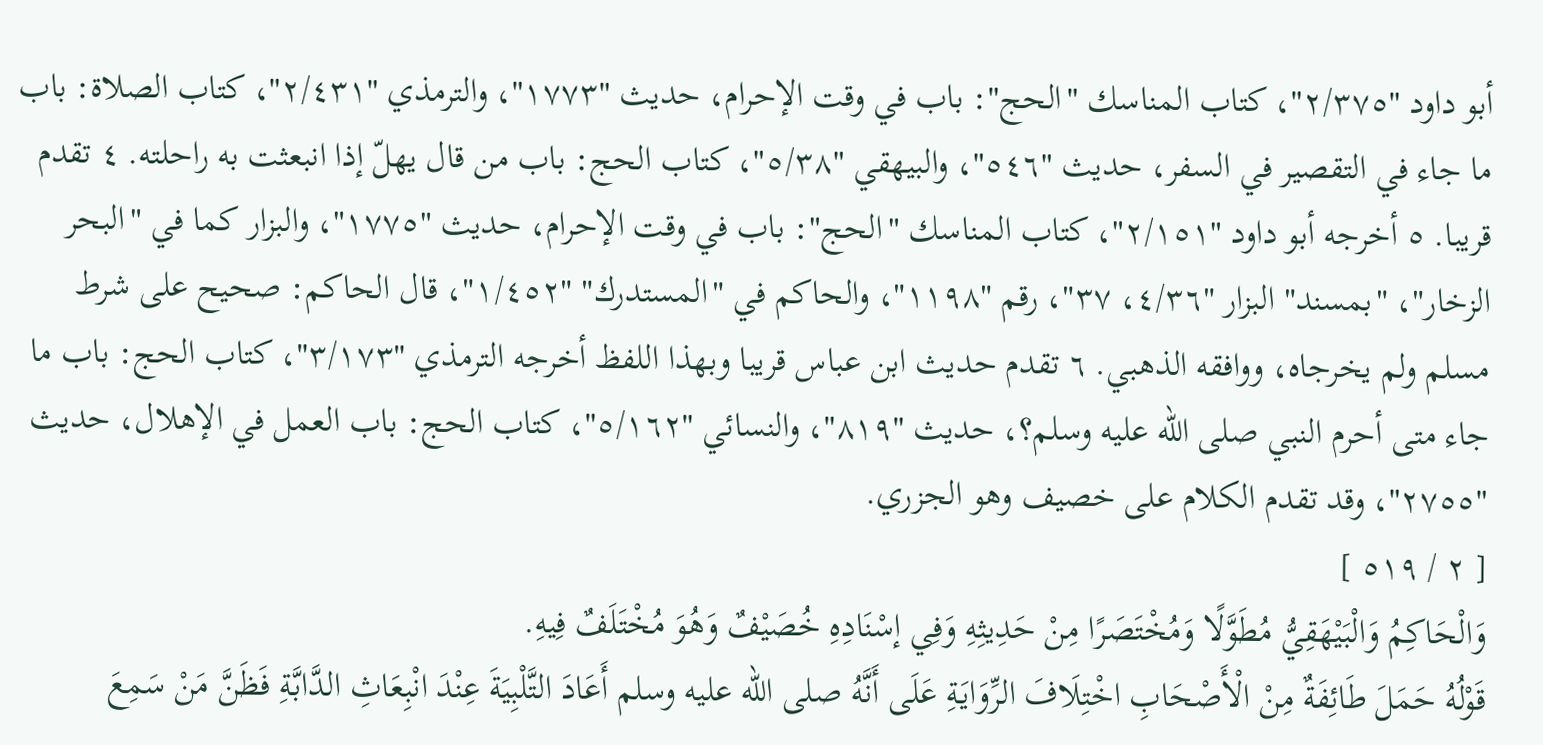أبو داود "٢/٣٧٥"، كتاب المناسك "الحج": باب في وقت الإحرام، حديث "١٧٧٣"، والترمذي "٢/٤٣١"، كتاب الصلاة: باب ما جاء في التقصير في السفر، حديث "٥٤٦"، والبيهقي "٥/٣٨"، كتاب الحج: باب من قال يهلّ إذا انبعثت به راحلته. ٤ تقدم قريبا. ٥ أخرجه أبو داود "٢/١٥١"، كتاب المناسك "الحج": باب في وقت الإحرام، حديث "١٧٧٥"، والبزار كما في "البحر الزخار"، "بمسند" البزار "٤/٣٦، ٣٧"، رقم "١١٩٨"، والحاكم في "المستدرك" "١/٤٥٢"، قال الحاكم: صحيح على شرط مسلم ولم يخرجاه، ووافقه الذهبي. ٦ تقدم حديث ابن عباس قريبا وبهذا اللفظ أخرجه الترمذي "٣/١٧٣"، كتاب الحج: باب ما جاء متى أحرم النبي صلى الله عليه وسلم؟، حديث "٨١٩"، والنسائي "٥/١٦٢"، كتاب الحج: باب العمل في الإهلال، حديث "٢٧٥٥"، وقد تقدم الكلام على خصيف وهو الجزري.
[ ٢ / ٥١٩ ]
وَالْحَاكِمُ وَالْبَيْهَقِيُّ مُطَوَّلًا وَمُخْتَصَرًا مِنْ حَدِيثِهِ وَفِي إسْنَادِهِ خُصَيْفٌ وَهُوَ مُخْتَلَفٌ فِيهِ.
قَوْلُهُ حَمَلَ طَائِفَةٌ مِنْ الْأَصْحَابِ اخْتِلَافَ الرِّوَايَةِ عَلَى أَنَّهُ صلى الله عليه وسلم أَعَادَ التَّلْبِيَةَ عِنْدَ انْبِعَاثِ الدَّابَّةِ فَظَنَّ مَنْ سَمِعَ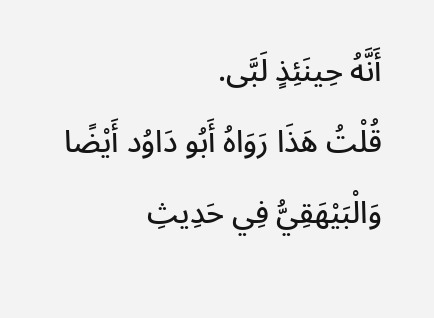أَنَّهُ حِينَئِذٍ لَبَّى.
قُلْتُ هَذَا رَوَاهُ أَبُو دَاوُد أَيْضًا وَالْبَيْهَقِيُّ فِي حَدِيثِ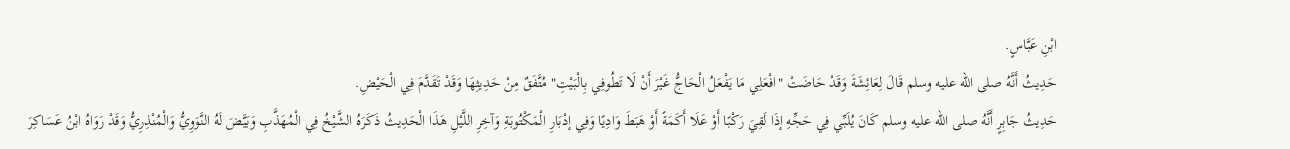ابْنِ عَبَّاسٍ.
حَدِيثُ أَنَّهُ صلى الله عليه وسلم قَالَ لِعَائِشَةَ وَقَدْ حَاضَتْ "افْعَلِي مَا يَفْعَلُ الْحَاجُّ غَيْرَ أَنْ لَا تَطُوفِي بِالْبَيْتِ" مُتَّفَقٌ مِنْ حَدِيثِهَا وَقَدْ تَقَدَّمَ فِي الْحَيْضِ.
حَدِيثُ جَابِرٍ أَنَّهُ صلى الله عليه وسلم كَانَ يُلَبِّي فِي حَجِّهِ إذَا لَقِيَ رَكْبًا أَوْ عَلَا أَكَمَةً أَوْ هَبَطَ وَادِيًا وَفِي إدْبَارِ الْمَكْتُوبَةِ وَآخِرِ اللَّيْلِ هَذَا الْحَدِيثُ ذَكَرَهُ الشَّيْخُ فِي الْمُهَذَّبِ وَبَيَّضَ لَهُ النَّوَوِيُّ وَالْمُنْذِرِيُّ وَقَدْ رَوَاهُ ابْنُ عَسَاكِرَ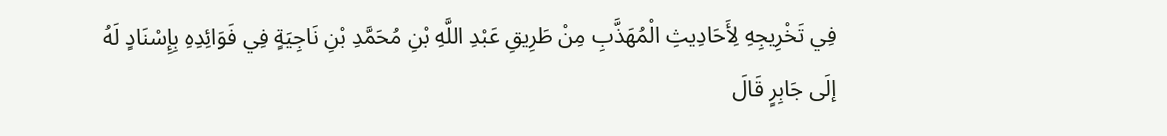فِي تَخْرِيجِهِ لِأَحَادِيثِ الْمُهَذَّبِ مِنْ طَرِيقِ عَبْدِ اللَّهِ بْنِ مُحَمَّدِ بْنِ نَاجِيَةٍ فِي فَوَائِدِهِ بِإِسْنَادٍ لَهُ إلَى جَابِرٍ قَالَ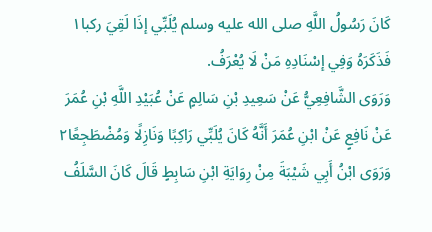كَانَ رَسُولُ اللَّهِ صلى الله عليه وسلم يُلَبِّي إذَا لَقِيَ ركبا١ فَذَكَرَهُ وَفِي إسْنَادِهِ مَنْ لَا يُعْرَفُ.
وَرَوَى الشَّافِعِيُّ عَنْ سَعِيدِ بْنِ سَالِمٍ عَنْ عُبَيْدِ اللَّهِ بْنِ عُمَرَ عَنْ نَافِعٍ عَنْ ابْنِ عُمَرَ أَنَّهُ كَانَ يُلَبِّي رَاكِبًا وَنَازِلًا وَمُضْطَجِعًا٢ وَرَوَى ابْنُ أَبِي شَيْبَةَ مِنْ رِوَايَةِ ابْنِ سَابِطٍ قَالَ كَانَ السَّلَفُ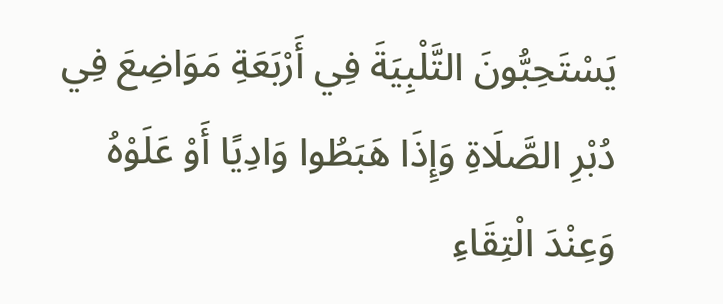يَسْتَحِبُّونَ التَّلْبِيَةَ فِي أَرْبَعَةِ مَوَاضِعَ فِي دُبْرِ الصَّلَاةِ وَإِذَا هَبَطُوا وَادِيًا أَوْ عَلَوْهُ وَعِنْدَ الْتِقَاءِ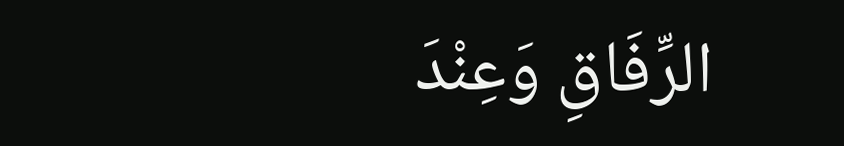الرِّفَاقِ وَعِنْدَ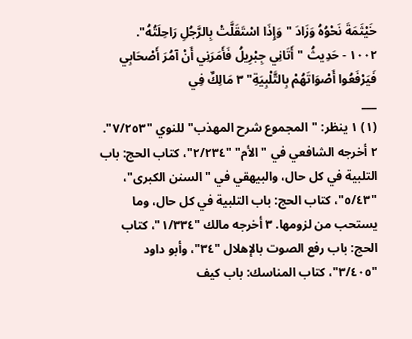خَيْثَمَةَ نَحْوُهُ وَزَادَ "وَإِذَا اسْتَقَلَّتْ بِالرَّجُلِ رَاحِلَتُهُ".
١٠٠٢ - حَدِيثُ "أَتَانِي جِبْرِيلُ فَأَمَرَنِي أَنْ آمُرَ أَصْحَابِي فَيَرْفَعُوا أَصْوَاتَهُمْ بِالتَّلْبِيَةِ" ٣ مَالِكٌ فِي
___
(١) ١ ينظر: "المجموع شرح المهذب" للنوي "٧/٢٥٣". ٢ أخرجه الشافعي في "الأم" "٢/٢٣٤"، كتاب الحج: باب التلبية في كل حال، والبيهقي في "السنن الكبرى"، "٥/٤٣"، كتاب الحج: باب التلبية في كل حال، وما يستحب من لزومها. ٣ أخرجه مالك "١/٣٣٤"، كتاب الحج: باب رفع الصوت بالإهلال "٣٤"، وأبو داود "٣/٤٠٥"، كتاب المناسك: باب كيف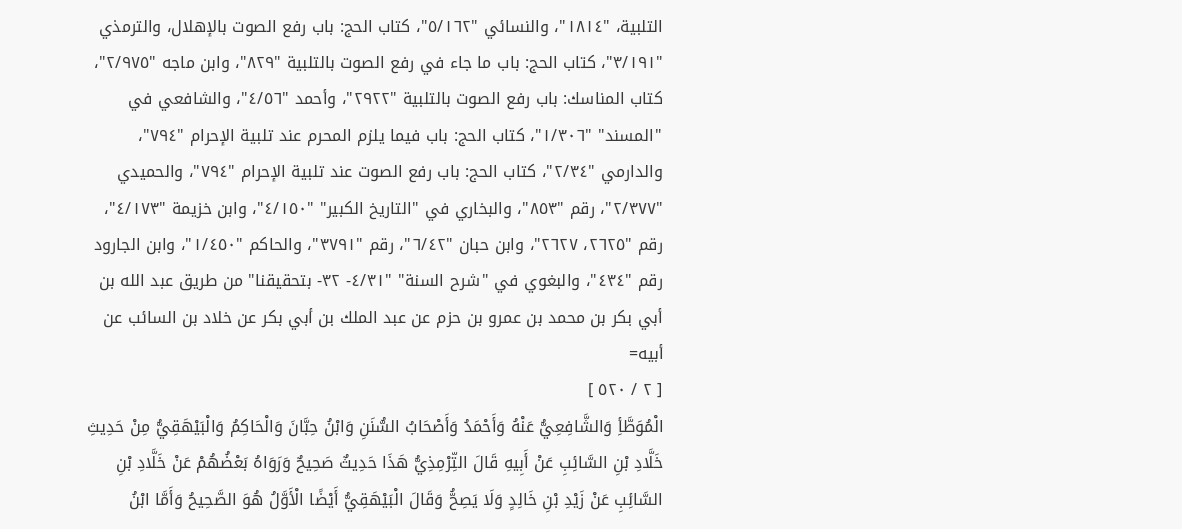التلبية، "١٨١٤"، والنسائي "٥/١٦٢"، كتاب الحج: باب رفع الصوت بالإهلال، والترمذي "٣/١٩١"، كتاب الحج: باب ما جاء في رفع الصوت بالتلبية "٨٢٩"، وابن ماجه "٢/٩٧٥"، كتاب المناسك: باب رفع الصوت بالتلبية "٢٩٢٢"، وأحمد "٤/٥٦"، والشافعي في "المسند" "١/٣٠٦"، كتاب الحج: باب فيما يلزم المحرم عند تلبية الإحرام "٧٩٤"، والدارمي "٢/٣٤"، كتاب الحج: باب رفع الصوت عند تلبية الإحرام "٧٩٤"، والحميدي "٢/٣٧٧"، رقم "٨٥٣"، والبخاري في "التاريخ الكبير" "٤/١٥٠"، وابن خزيمة "٤/١٧٣"، رقم "٢٦٢٥، ٢٦٢٧"، وابن حبان "٦/٤٢"، رقم "٣٧٩١"، والحاكم "١/٤٥٠"، وابن الجارود رقم "٤٣٤"، والبغوي في "شرح السنة" "٤/٣١- ٣٢- بتحقيقنا" من طريق عبد الله بن أبي بكر بن محمد بن عمرو بن حزم عن عبد الملك بن أبي بكر عن خلاد بن السائب عن أبيه=
[ ٢ / ٥٢٠ ]
الْمُوَطَّأِ وَالشَّافِعِيُّ عَنْهُ وَأَحْمَدُ وَأَصْحَابُ السُّنَنِ وَابْنُ حِبَّانَ وَالْحَاكِمُ وَالْبَيْهَقِيُّ مِنْ حَدِيثِ خَلَّادِ بْنِ السَّائِبِ عَنْ أَبِيهِ قَالَ التِّرْمِذِيُّ هَذَا حَدِيثٌ صَحِيحٌ وَرَوَاهُ بَعْضُهُمْ عَنْ خَلَّادِ بْنِ السَّائِبِ عَنْ زَيْدِ بْنِ خَالِدٍ وَلَا يَصِحُّ وَقَالَ الْبَيْهَقِيُّ أَيْضًا الْأَوَّلُ هُوَ الصَّحِيحُ وَأَمَّا ابْنُ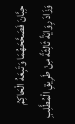حِبَّانَ فَصَحَّحَهُمَا وَتَبِعَهُ الْحَاكِمُ وَزَادَ رِوَايَةً ثَالِثَةً مِنْ طَرِيقِ الْمُطَّلِبِ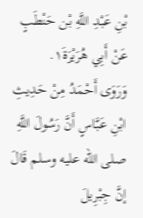بْنِ عَبْدِ اللَّهِ بْن حَنْطَبٍ عَنْ أَبِي هُرَيْرَةَ١.
وَرَوَى أَحْمَدُ مِنْ حَدِيثِ ابْنِ عَبَّاسٍ أَنَّ رَسُولَ اللَّهِ صلى الله عليه وسلم قَالَ إنَّ جِبْرِيلَ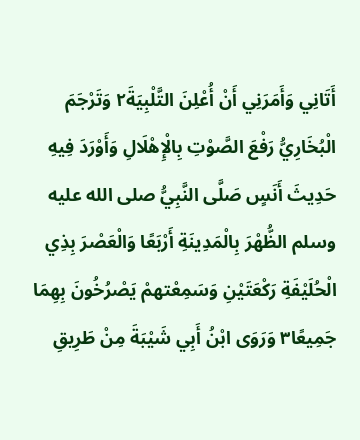أَتَانِي وَأَمَرَنِي أَنْ أُعْلِنَ التَّلْبِيَةَ٢ وَتَرْجَمَ الْبُخَارِيُّ رَفْعَ الصَّوْتِ بِالْإِهْلَالِ وَأَوْرَدَ فِيهِ حَدِيثَ أَنَسٍ صَلَّى النَّبِيُّ صلى الله عليه وسلم الظُّهْرَ بِالْمَدِينَةِ أَرْبَعًا وَالْعَصْرَ بِذِي الْحُلَيْفَةِ رَكْعَتَيْنِ وَسَمِعْتهمْ يَصْرُخُونَ بِهِمَا جَمِيعًا٣ وَرَوَى ابْنُ أَبِي شَيْبَةَ مِنْ طَرِيقِ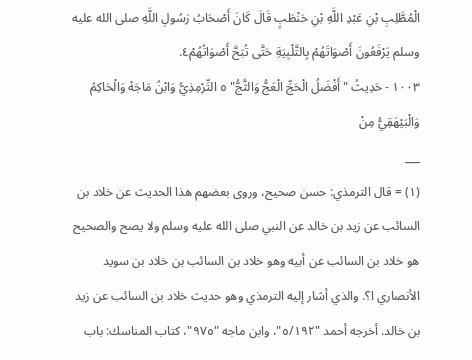الْمُطَّلِبِ بْنِ عَبْدِ اللَّهِ بْنِ حَنْطَبٍ قَالَ كَانَ أَصْحَابُ رَسُولِ اللَّهِ صلى الله عليه وسلم يَرْفَعُونَ أَصْوَاتَهُمْ بِالتَّلْبِيَةِ حَتَّى تُبَحَّ أَصْوَاتُهُمْ٤.
١٠٠٣ - حَدِيثُ "أَفْضَلُ الْحَجِّ الْعَجُّ وَالثَّجُّ" ٥ التِّرْمِذِيُّ وَابْنُ مَاجَهْ وَالْحَاكِمُ وَالْبَيْهَقِيُّ مِنْ
___
(١) = قال الترمذي: حسن صحيح، وروى بعضهم هذا الحديث عن خلاد بن السائب عن زيد بن خالد عن النبي صلى الله عليه وسلم ولا يصح والصحيح هو خلاد بن السائب عن أبيه وهو خلاد بن السائب بن خلاد بن سويد الأنصاري ا؟. والذي أشار إليه الترمذي وهو حديث خلاد بن السائب عن زيد بن خالد. أخرجه أحمد "٥/١٩٢"، وابن ماجه "٩٧٥"، كتاب المناسك: باب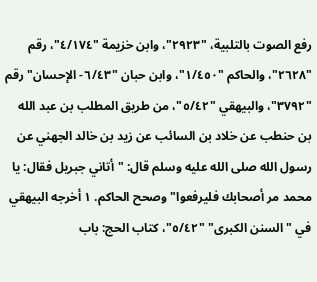رفع الصوت بالتلبية، "٢٩٢٣"، وابن خزيمة "٤/١٧٤"، رقم "٢٦٢٨"، والحاكم "١/٤٥٠"، وابن حبان "٦/٤٣- الإحسان" رقم "٣٧٩٢"، والبيهقي "٥/٤٢"، من طريق المطلب بن عبد الله بن حنطب عن خلاد بن السائب عن زيد بن خالد الجهني عن رسول الله صلى الله عليه وسلم قال: "أتاني جبريل فقال: يا محمد مر أصحابك فليرفعوا" وصحح الحاكم. ١ أخرجه البيهقي في "السنن الكبرى" "٥/٤٢"، كتاب الحج: باب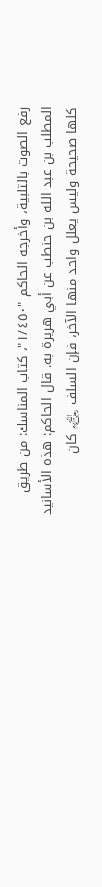رفع الصوت بالتلبية، وأخرجه الحاكم "١/٤٥٠"، كتاب المناسك: من طريق المطلب بن عبد الله بن حنطب عن أبي هريرة به. قال الحاكم: هذه الأسانيد كلها صحيحة وليس يعلل واحد منها الآخر، فإن السلف ﵃ كان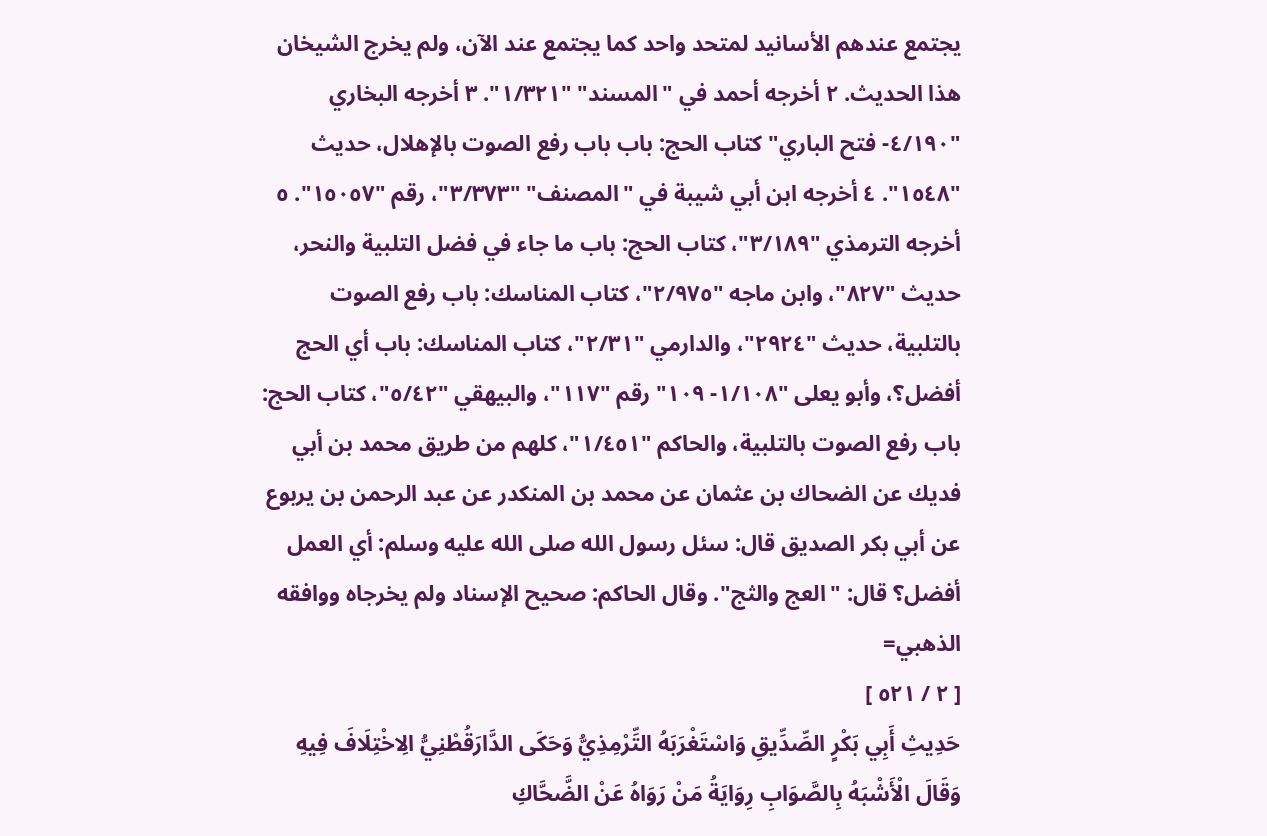يجتمع عندهم الأسانيد لمتحد واحد كما يجتمع عند الآن، ولم يخرج الشيخان هذا الحديث. ٢ أخرجه أحمد في "المسند" "١/٣٢١". ٣ أخرجه البخاري "٤/١٩٠- فتح الباري" كتاب الحج: باب باب رفع الصوت بالإهلال، حديث "١٥٤٨". ٤ أخرجه ابن أبي شيبة في "المصنف" "٣/٣٧٣"، رقم "١٥٠٥٧". ٥ أخرجه الترمذي "٣/١٨٩"، كتاب الحج: باب ما جاء في فضل التلبية والنحر، حديث "٨٢٧"، وابن ماجه "٢/٩٧٥"، كتاب المناسك: باب رفع الصوت بالتلبية، حديث "٢٩٢٤"، والدارمي "٢/٣١"، كتاب المناسك: باب أي الحج أفضل؟، وأبو يعلى "١/١٠٨- ١٠٩" رقم "١١٧"، والبيهقي "٥/٤٢"، كتاب الحج: باب رفع الصوت بالتلبية، والحاكم "١/٤٥١"، كلهم من طريق محمد بن أبي فديك عن الضحاك بن عثمان عن محمد بن المنكدر عن عبد الرحمن بن يربوع عن أبي بكر الصديق قال: سئل رسول الله صلى الله عليه وسلم: أي العمل أفضل؟ قال: "العج والثج". وقال الحاكم: صحيح الإسناد ولم يخرجاه ووافقه الذهبي=
[ ٢ / ٥٢١ ]
حَدِيثِ أَبِي بَكْرٍ الصِّدِّيقِ وَاسْتَغْرَبَهُ التِّرْمِذِيُّ وَحَكَى الدَّارَقُطْنِيُّ الِاخْتِلَافَ فِيهِ وَقَالَ الْأَشْبَهُ بِالصَّوَابِ رِوَايَةُ مَنْ رَوَاهُ عَنْ الضَّحَّاكِ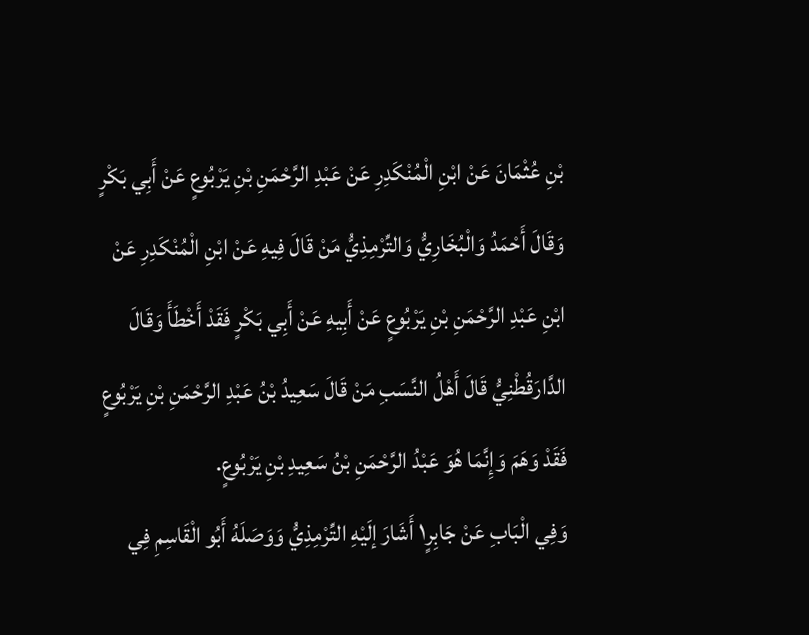بْنِ عُثْمَانَ عَنْ ابْنِ الْمُنْكَدِرِ عَنْ عَبْدِ الرَّحْمَنِ بْنِ يَرْبُوعٍ عَنْ أَبِي بَكْرٍ وَقَالَ أَحْمَدُ وَالْبُخَارِيُّ وَالتِّرْمِذِيُّ مَنْ قَالَ فِيهِ عَنْ ابْنِ الْمُنْكَدِرِ عَنْ ابْنِ عَبْدِ الرَّحْمَنِ بْنِ يَرْبُوعٍ عَنْ أَبِيهِ عَنْ أَبِي بَكْرٍ فَقَدْ أَخْطَأَ وَقَالَ الدَّارَقُطْنِيُّ قَالَ أَهْلُ النَّسَبِ مَنْ قَالَ سَعِيدُ بْنُ عَبْدِ الرَّحْمَنِ بْنِ يَرْبُوعٍ فَقَدْ وَهَمَ وَإِنَّمَا هُوَ عَبْدُ الرَّحْمَنِ بْنُ سَعِيدِ بْنِ يَرْبُوعٍ.
وَفِي الْبَابِ عَنْ جَابِرٍ١ أَشَارَ إلَيْهِ التِّرْمِذِيُّ وَوَصَلَهُ أَبُو الْقَاسِمِ فِي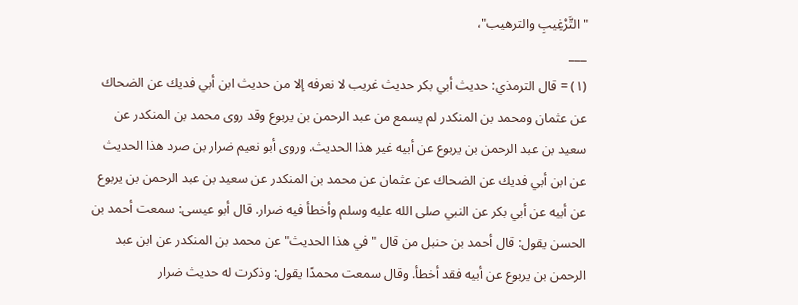"التَّرْغِيبِ والترهيب"،
___
(١) = قال الترمذي: حديث أبي بكر حديث غريب لا نعرفه إلا من حديث ابن أبي فديك عن الضحاك عن عثمان ومحمد بن المنكدر لم يسمع من عبد الرحمن بن يربوع وقد روى محمد بن المنكدر عن سعيد بن عبد الرحمن بن يربوع عن أبيه غير هذا الحديث. وروى أبو نعيم ضرار بن صرد هذا الحديث عن ابن أبي فديك عن الضحاك عن عثمان عن محمد بن المنكدر عن سعيد بن عبد الرحمن بن يربوع عن أبيه عن أبي بكر عن النبي صلى الله عليه وسلم وأخطأ فيه ضرار. قال أبو عيسى: سمعت أحمد بن الحسن يقول: قال أحمد بن حنبل من قال "في هذا الحديث" عن محمد بن المنكدر عن ابن عبد الرحمن بن يربوع عن أبيه فقد أخطأ. وقال سمعت محمدًا يقول: وذكرت له حديث ضرار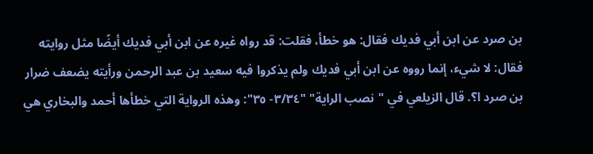بن صرد عن ابن أبي فديك فقال: هو خطأ، فقلت: قد رواه غيره عن ابن أبي فديك أيضًا مثل روايته فقال: لا شيء، إنما رووه عن ابن أبي فديك ولم يذكروا فيه سعيد بن عبد الرحمن ورأيته يضعف ضرار بن صرد ا؟. قال الزيلعي في "نصب الراية" "٣/٣٤- ٣٥": وهذه الرواية التي خطأها أحمد والبخاري هي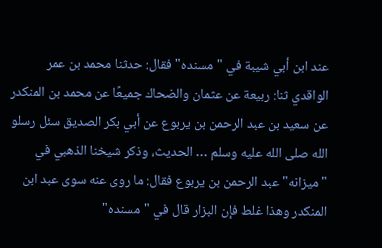عند ابن أبي شيبة في "مسنده" فقال: حدثنا محمد بن عمر الواقدي ثنا: ربيعة عن عثمان والضحاك جميعًا عن محمد بن المنكدر عن سعيد بن عبد الرحمن بن يربوع عن أبي بكر الصديق سئل رسلو الله صلى الله عليه وسلم … الحديث، وذكر شيخنا الذهبي في "ميزانه" عبد الرحمن بن يربوع فقال: ما روى عنه سوى عبد ابن المنكدر وهذا غلط فإن البزار قال في "مسنده"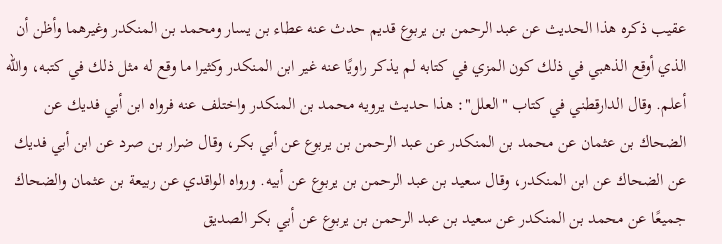عقيب ذكره هذا الحديث عن عبد الرحمن بن يربوع قديم حدث عنه عطاء بن يسار ومحمد بن المنكدر وغيرهما وأظن أن الذي أوقع الذهبي في ذلك كون المزي في كتابه لم يذكر راويًا عنه غير ابن المنكدر وكثيرا ما وقع له مثل ذلك في كتبه، والله أعلم. وقال الدارقطني في كتاب "العلل": هذا حديث يرويه محمد بن المنكدر واختلف عنه فرواه ابن أبي فديك عن الضحاك بن عثمان عن محمد بن المنكدر عن عبد الرحمن بن يربوع عن أبي بكر، وقال ضرار بن صرد عن ابن أبي فديك عن الضحاك عن ابن المنكدر، وقال سعيد بن عبد الرحمن بن يربوع عن أبيه. ورواه الواقدي عن ربيعة بن عثمان والضحاك جميعًا عن محمد بن المنكدر عن سعيد بن عبد الرحمن بن يربوع عن أبي بكر الصديق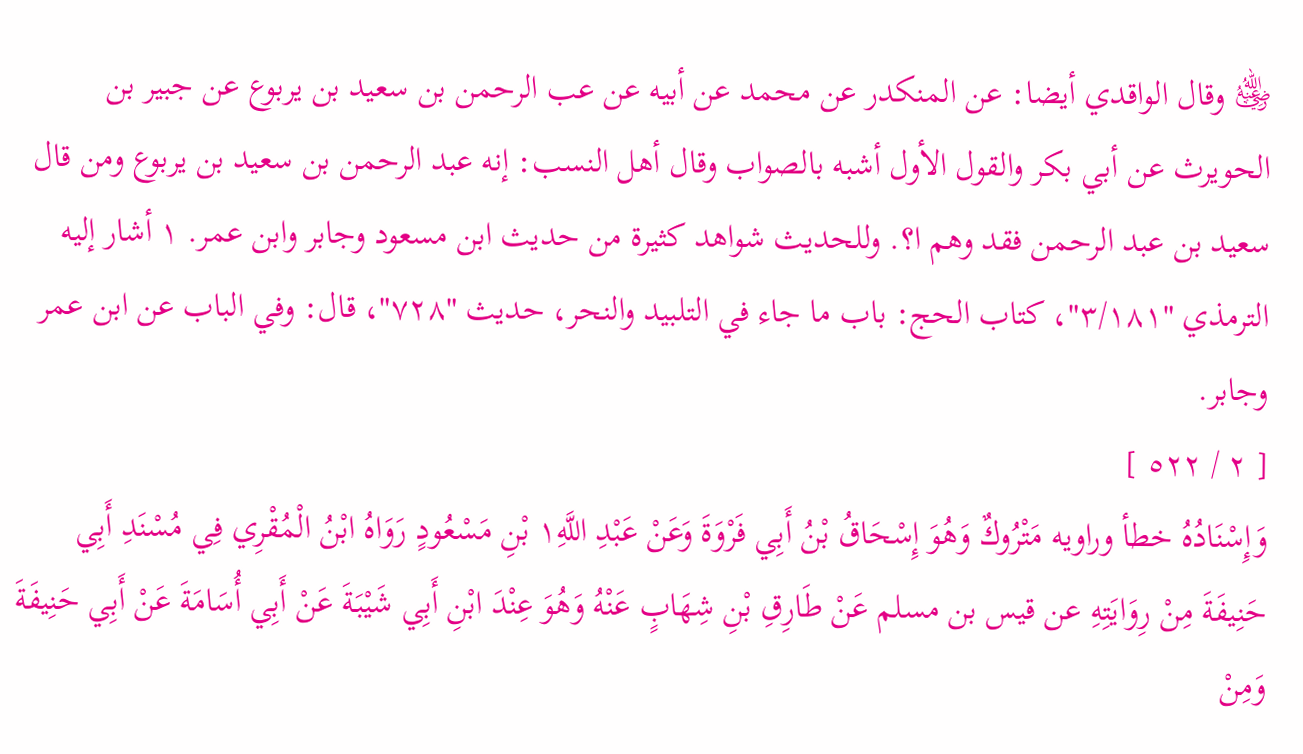﵁ وقال الواقدي أيضا: عن المنكدر عن محمد عن أبيه عن عب الرحمن بن سعيد بن يربوع عن جبير بن الحويرث عن أبي بكر والقول الأول أشبه بالصواب وقال أهل النسب: إنه عبد الرحمن بن سعيد بن يربوع ومن قال سعيد بن عبد الرحمن فقد وهم ا؟. وللحديث شواهد كثيرة من حديث ابن مسعود وجابر وابن عمر. ١ أشار إليه الترمذي "٣/١٨١"، كتاب الحج: باب ما جاء في التلبيد والنحر، حديث "٧٢٨"، قال: وفي الباب عن ابن عمر وجابر.
[ ٢ / ٥٢٢ ]
وَإِسْنَادُهُ خطأ وراويه مَتْرُوكٌ وَهُوَ إِسْحَاقُ بْنُ أَبِي فَرْوَةَ وَعَنْ عَبْدِ اللَّهِ١ بْنِ مَسْعُودٍ رَوَاهُ ابْنُ الْمُقْرِي فِي مُسْنَدِ أَبِي حَنِيفَةَ مِنْ رِوَايَتِهِ عن قيس بن مسلم عَنْ طَارِقِ بْنِ شِهَابٍ عَنْهُ وَهُوَ عِنْدَ ابْنِ أَبِي شَيْبَةَ عَنْ أَبِي أُسَامَةَ عَنْ أَبِي حَنِيفَةَ وَمِنْ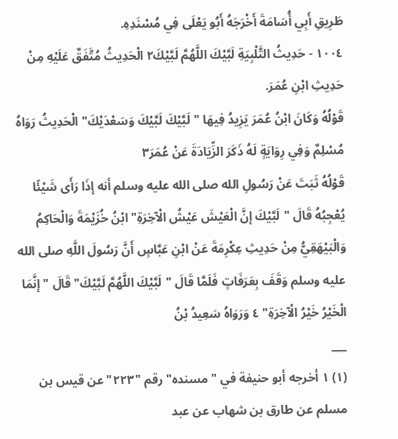طَرِيقِ أَبِي أُسَامَةَ أَخْرَجَهُ أَبُو يَعْلَى فِي مُسْنَدِهِ.
١٠٠٤ - حَدِيثُ التَّلْبِيَةِ لَبَّيْكَ اللَّهُمَّ لَبَّيْكَ٢ الْحَدِيثُ مُتَّفَقٌ عَلَيْهِ مِنْ حَدِيثِ ابْنِ عُمَرَ.
قَوْلُهُ وَكَانَ ابْنُ عُمَرَ يَزِيدُ فِيهَا "لَبَّيْكَ لَبَّيْكَ وَسَعْدَيْكَ" الْحَدِيثُ رَوَاهُ مُسْلِمٌ وَفِي رِوَايَةٍ لَهُ ذَكَرَ الزِّيَادَةَ عَنْ عُمَرَ٣
قَوْلُهُ ثَبَتَ عَنْ رَسُولِ الله صلى الله عليه وسلم أنه إذَا رَأَى شَيْئًا يُعْجِبُهُ قَالَ "لَبَّيْكَ إنَّ الْعَيْشَ عَيْشُ الْآخِرَةِ" ابْنُ خُزَيْمَةَ وَالْحَاكِمُ وَالْبَيْهَقِيُّ مِنْ حَدِيثِ عِكْرِمَةَ عَنْ ابْنِ عَبَّاسٍ أَنَّ رَسُولَ اللَّهِ صلى الله عليه وسلم وَقَفَ بِعَرَفَاتٍ فَلَمَّا قَالَ "لَبَّيْكَ اللَّهُمَّ لَبَّيْكَ" قَالَ "إنَّمَا الْخَيْرُ خَيْرُ الْآخِرَةِ" ٤ وَرَوَاهُ سَعِيدُ بْنُ
___
(١) ١ أخرجه أبو حنيفة في "مسنده" رقم "٢٢٣" عن قيس بن مسلم عن طارق بن شهاب عن عبد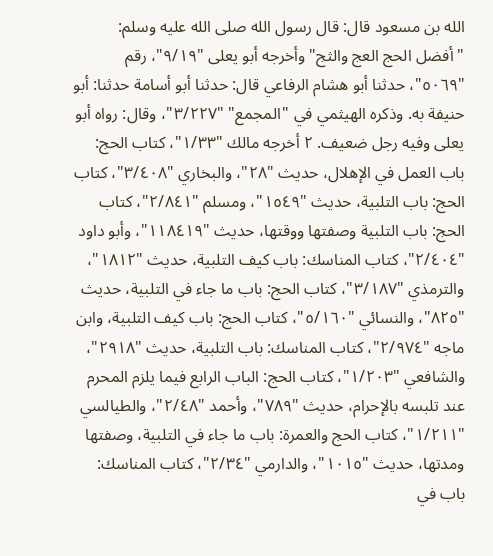الله بن مسعود قال: قال رسول الله صلى الله عليه وسلم: "أفضل الحج العج والثج" وأخرجه أبو يعلى "٩/١٩"، رقم "٥٠٦٩"، حدثنا أبو هشام الرفاعي قال: حدثنا أبو أسامة حدثنا: أبو حنيفة به. وذكره الهيثمي في "المجمع" "٣/٢٢٧"، وقال: رواه أبو يعلى وفيه رجل ضعيف. ٢ أخرجه مالك "١/٣٣"، كتاب الحج: باب العمل في الإهلال، حديث "٢٨"، والبخاري "٣/٤٠٨"، كتاب الحج: باب التلبية، حديث "١٥٤٩"، ومسلم "٢/٨٤١"، كتاب الحج: باب التلبية وصفتها ووقتها، حديث "١١٨٤١٩"، وأبو داود "٢/٤٠٤"، كتاب المناسك: باب كيف التلبية، حديث "١٨١٢"، والترمذي "٣/١٨٧"، كتاب الحج: باب ما جاء في التلبية، حديث "٨٢٥"، والنسائي "٥/١٦٠"، كتاب الحج: باب كيف التلبية، وابن ماجه "٢/٩٧٤"، كتاب المناسك: باب التلبية، حديث "٢٩١٨"، والشافعي "١/٢٠٣"، كتاب الحج: الباب الرابع فيما يلزم المحرم عند تلبسه بالإحرام، حديث "٧٨٩"، وأحمد "٢/٤٨"، والطيالسي "١/٢١١"، كتاب الحج والعمرة: باب ما جاء في التلبية، وصفتها ومدتها، حديث "١٠١٥"، والدارمي "٢/٣٤"، كتاب المناسك: باب في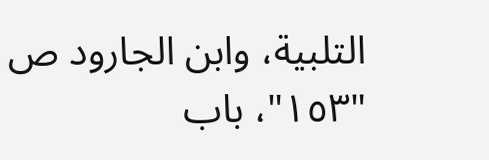التلبية، وابن الجارود ص "١٥٣"، باب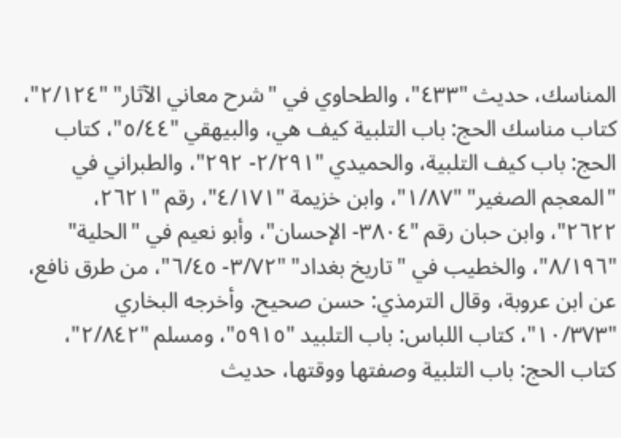المناسك، حديث "٤٣٣"، والطحاوي في "شرح معاني الآثار" "٢/١٢٤"، كتاب مناسك الحج: باب التلبية كيف هي، والبيهقي "٥/٤٤"، كتاب الحج: باب كيف التلبية، والحميدي "٢/٢٩١- ٢٩٢"، والطبراني في "المعجم الصغير" "١/٨٧"، وابن خزيمة "٤/١٧١"، رقم "٢٦٢١، ٢٦٢٢"، وابن حبان رقم "٣٨٠٤- الإحسان"، وأبو نعيم في "الحلية" "٨/١٩٦"، والخطيب في "تاريخ بغداد" "٣/٧٢- ٦/٤٥"، من طرق نافع، عن ابن عروبة، وقال الترمذي: حسن صحيح. وأخرجه البخاري "١٠/٣٧٣"، كتاب اللباس: باب التلبيد "٥٩١٥"، ومسلم "٢/٨٤٢"، كتاب الحج: باب التلبية وصفتها ووقتها، حديث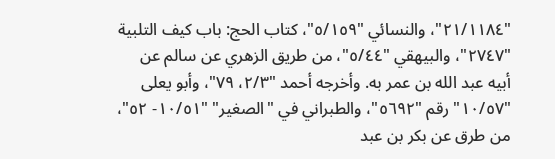"٢١/١١٨٤"، والنسائي "٥/١٥٩"، كتاب الحج: باب كيف التلبية "٢٧٤٧"، والبيهقي "٥/٤٤"، من طريق الزهري عن سالم عن أبيه عبد الله بن عمر به. وأخرجه أحمد "٢/٣، ٧٩"، وأبو يعلى "١٠/٥٧" رقم "٥٦٩٢"، والطبراني في "الصغير" "١٠/٥١- ٥٢"، من طرق عن بكر بن عبد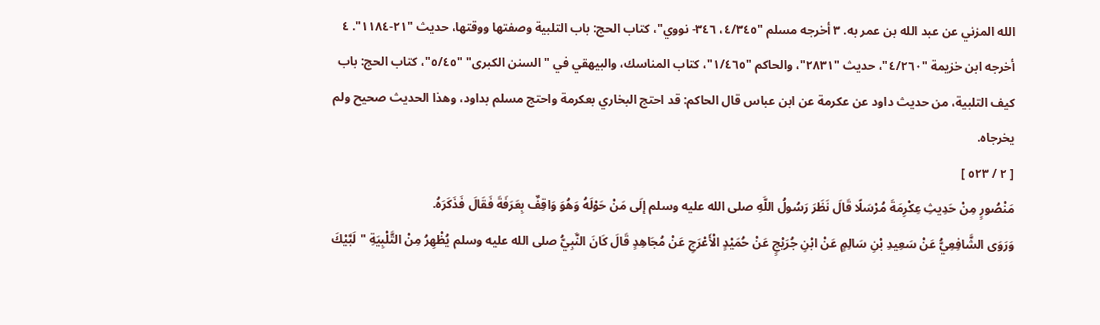الله المزني عن عبد الله بن عمر به. ٣ أخرجه مسلم "٤/٣٤٥، ٣٤٦- نووي"، كتاب الحج: باب التلبية وصفتها ووقتها، حديث "٢١-١١٨٤". ٤ أخرجه ابن خزيمة "٤/٢٦٠"، حديث "٢٨٣١"، والحاكم "١/٤٦٥"، كتاب المناسك، والبيهقي في "السنن الكبرى" "٥/٤٥"، كتاب الحج: باب كيف التلبية، من حديث داود عن عكرمة عن ابن عباس قال الحاكم: قد احتج البخاري بعكرمة واحتج مسلم بداود، وهذا الحديث صحيح ولم يخرجاه.
[ ٢ / ٥٢٣ ]
مَنْصُورٍ مِنْ حَدِيثِ عِكْرِمَةَ مُرْسَلًا قَالَ نَظَرَ رَسُولُ اللَّهِ صلى الله عليه وسلم إلَى مَنْ حَوْلَهُ وَهُوَ وَاقِفٌ بِعَرَفَةَ فَقَالَ فَذَكَرَهُ.
وَرَوَى الشَّافِعِيُّ عَنْ سَعِيدِ بْنِ سَالِمٍ عَنْ ابْنِ جُرَيْجٍ عَنْ حُمَيْدٍ الْأَعْرَجِ عَنْ مُجَاهِدٍ قَالَ كَانَ النَّبِيُّ صلى الله عليه وسلم يُظْهِرُ مِنْ التَّلْبِيَةِ "لَبَّيْكَ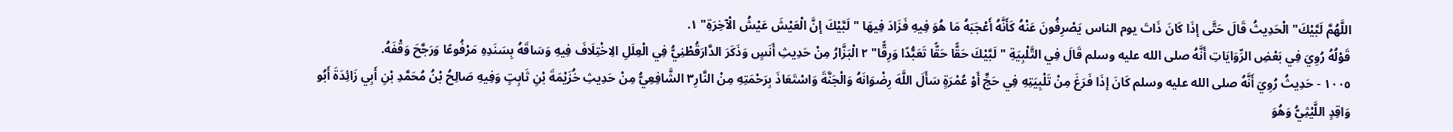اللَّهُمَّ لَبَّيْكَ" الْحَدِيثُ قَالَ حَتَّى إذَا كَانَ ذَاتَ يوم الناس يَصْرِفُونَ عَنْهُ كَأَنَّهُ أَعْجَبَهُ مَا هُوَ فِيهِ فَزَادَ فِيهَا "لَبَّيْكَ إنَّ الْعَيْشَ عَيْشُ الْآخِرَةِ" ١.
قَوْلُهُ رُوِيَ فِي بَعْضِ الرِّوَايَاتِ أَنَّهُ صلى الله عليه وسلم قَالَ فِي التَّلْبِيَةِ "لَبَّيْكَ حَقًّا حَقًّا تَعَبُّدًا وَرِقًّا" ٢ الْبَزَّارُ مِنْ حَدِيثِ أَنَسٍ وَذَكَرَ الدَّارَقُطْنِيُّ فِي الْعِلَلِ الِاخْتِلَافَ فِيهِ وَسَاقَهُ بِسَنَدِهِ مَرْفُوعًا وَرَجَّحَ وَقْفَهُ.
١٠٠٥ - حَدِيثُ رُوِيَ أَنَّهُ صلى الله عليه وسلم كَانَ إذَا فَرَغَ مِنْ تَلْبِيَتِهِ فِي حَجٍّ أَوْ عُمْرَةٍ سَأَلَ اللَّهَ رِضْوَانَهُ وَالْجَنَّةَ وَاسْتَعَاذَ بِرَحْمَتِهِ مِنْ النَّارِ٣ الشَّافِعِيُّ مِنْ حَدِيثِ خُزَيْمَةَ بْنِ ثَابِتٍ وَفِيهِ صَالِحُ بْنُ مُحَمَّدِ بْنِ أَبِي زَائِدَةَ أَبُو وَاقِدٍ اللَّيْثِيُّ وَهُوَ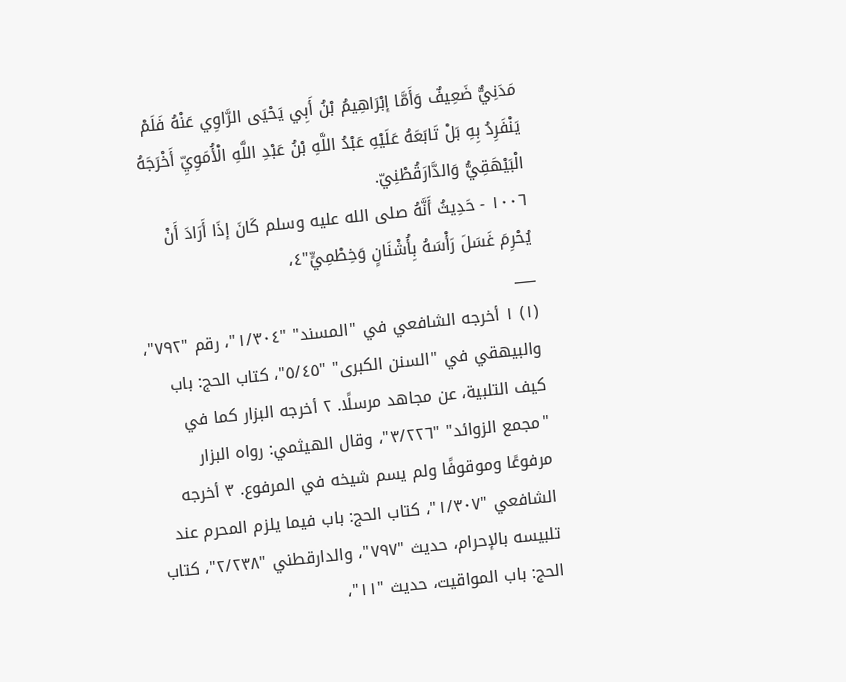مَدَنِيٌّ ضَعِيفٌ وَأَمَّا إبْرَاهِيمُ بْنُ أَبِي يَحْيَى الرَّاوِي عَنْهُ فَلَمْ يَنْفَرِدُ بِهِ بَلْ تَابَعَهُ عَلَيْهِ عَبْدُ اللَّهِ بْنُ عَبْدِ اللَّهِ الْأُمَوِيِّ أَخْرَجَهُ الْبَيْهَقِيُّ وَالدَّارَقُطْنِيّ.
١٠٠٦ - حَدِيثُ أَنَّهُ صلى الله عليه وسلم كَانَ إذَا أَرَادَ أَنْ يُحْرِمَ غَسَلَ رَأْسَهُ بِأُشْنَانٍ وَخِطْمِيٍّ"٤،
___
(١) ١ أخرجه الشافعي في "المسند" "١/٣٠٤"، رقم "٧٩٢"، والبيهقي في "السنن الكبرى" "٥/٤٥"، كتاب الحج: باب كيف التلبية، عن مجاهد مرسلًا. ٢ أخرجه البزار كما في "مجمع الزوائد" "٣/٢٢٦"، وقال الهيثمي: رواه البزار مرفوعًا وموقوفًا ولم يسم شيخه في المرفوع. ٣ أخرجه الشافعي "١/٣٠٧"، كتاب الحج: باب فيما يلزم المحرم عند تلبيسه بالإحرام، حديث "٧٩٧"، والدارقطني "٢/٢٣٨"، كتاب الحج: باب المواقيت، حديث "١١"،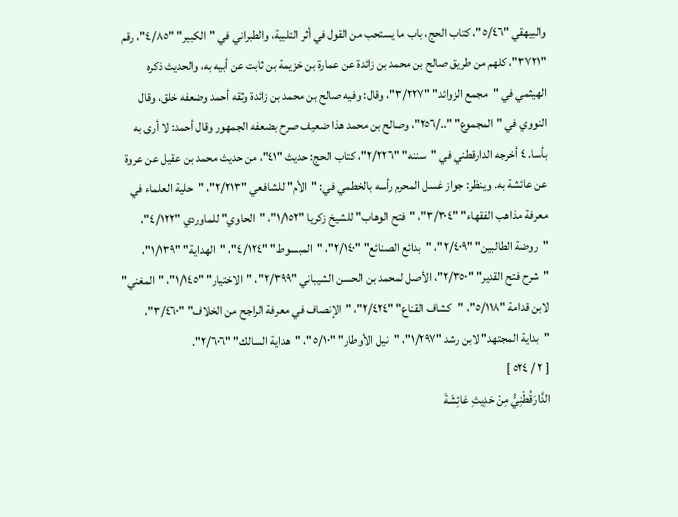والبيهقي "٥/٤٦"، كتاب الحج، باب ما يستحب من القول في أثر التلبية، والطبراني في "الكبير" "٤/٨٥"، رقم "٣٧٢١"، كلهم من طريق صالح بن محمد بن زائدة عن عمارة بن خزيمة بن ثابت عن أبيه به، والحديث ذكره الهيثمي في "مجمع الزوائد" "٣/٢٢٧"، وقال: وفيه صالح بن محمد بن زائدة وثقه أحمد وضعفه خلق، وقال النووي في "المجموع" "../٢٥٦"، وصالح بن محمد هذا ضعيف صرح بضعفه الجمهور وقال أحمد: لا أرى به بأسا. ٤ أخرجه الدارقطني في "سننه" "٢/٢٢٦"، كتاب الحج: حديث "٤١"، من حديث محمد بن عقيل عن عروة عن عائشة به. وينظر: جواز غسل المحرم رأسه بالخطمي في: "الأم" للشافعي "٢/٢١٣"، "حلية العلماء في معرفة مذاهب الفقهاء" "٣/٣٠٤"، "فتح الوهاب" للشيخ زكريا "١/١٥٢"، "الحاوي" للماوردي "٤/١٢٢"، "روضة الطالبين" "٢/٤٠٩"، "بدائع الصنائع" "٢/١٤٠"، "المبسوط" "٤/١٢٤"، "الهداية" "١/١٣٩"، "شرح فتح القدير" "٢/٣٥٠"، الأصل لمحمد بن الحسن الشيباني "٢/٣٩٩"، "الاختيار" "١/١٤٥"، "المغني" لابن قدامة "٥/١١٨"، "كشاف القناع" "٢/٤٢٤"، "الإنصاف في معرفة الراجح من الخلاف" "٣/٤٦٠"، "بداية المجتهد" لابن رشد "١/٢٩٧"، "نيل الأوطار" "٥/١٠"، "هداية السالك" "٢/٦٠٦".
[ ٢ / ٥٢٤ ]
الدَّارَقُطْنِيُّ مِنْ حَدِيثِ عَائِشَةَ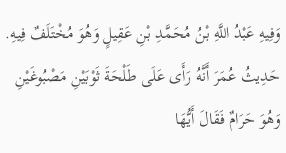وَفِيهِ عَبْدُ اللَّهِ بْنُ مُحَمَّدِ بْنِ عَقِيلٍ وَهُوَ مُخْتَلَفٌ فِيهِ.
حَدِيثُ عُمَرَ أَنَّهُ رَأَى عَلَى طَلْحَةَ ثَوْبَيْنِ مَصْبُوغَيْنِ وَهُوَ حَرَامٌ فَقَالَ أَيُّهَا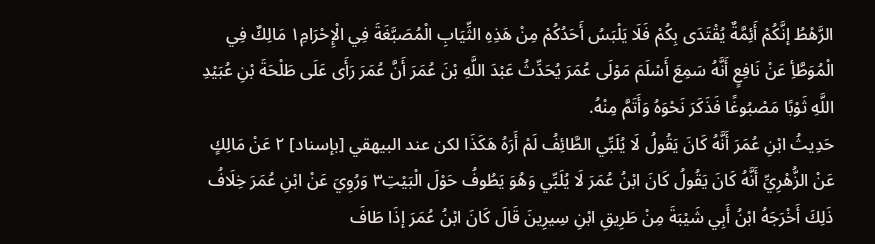الرَّهْطُ إنَّكُمْ أَئِمَّةٌ يُقْتَدَى بِكُمْ فَلَا يَلْبَسُ أَحَدُكُمْ مِنْ هَذِهِ الثِّيَابِ الْمُصَبَّغَةَ فِي الْإِحْرَامِ١ مَالِكٌ فِي الْمُوَطَّأِ عَنْ نَافِعٍ أَنَّهُ سَمِعَ أَسْلَمَ مَوْلَى عُمَرَ يُحَدِّثُ عَبْدَ اللَّهِ بْنَ عُمَرَ أَنَّ عُمَرَ رَأَى عَلَى طَلْحَةَ بْنِ عُبَيْدِ اللَّهِ ثَوْبًا مَصْبُوغًا فَذَكَرَ نَحْوَهُ وَأَتَمَّ مِنْهُ.
حَدِيثُ ابْنِ عُمَرَ أَنَّهُ كَانَ يَقُولُ لَا يُلَبِّي الطَّائِفُ لَمْ أَرَهُ هَكَذَا لكن عند البيهقي [بإسناد] ٢ عَنْ مَالِكٍ عَنْ الزُّهْرِيِّ أَنَّهُ كَانَ يَقُولُ كَانَ ابْنُ عُمَرَ لَا يُلَبِّي وَهُوَ يَطُوفُ حَوْلَ الْبَيْتِ٣ وَرُوِيَ عَنْ ابْنِ عُمَرَ خِلَافُ ذَلِكَ أَخْرَجَهُ ابْنُ أَبِي شَيْبَةَ مِنْ طَرِيقِ ابْنِ سِيرِينَ قَالَ كَانَ ابْنُ عُمَرَ إذَا طَافَ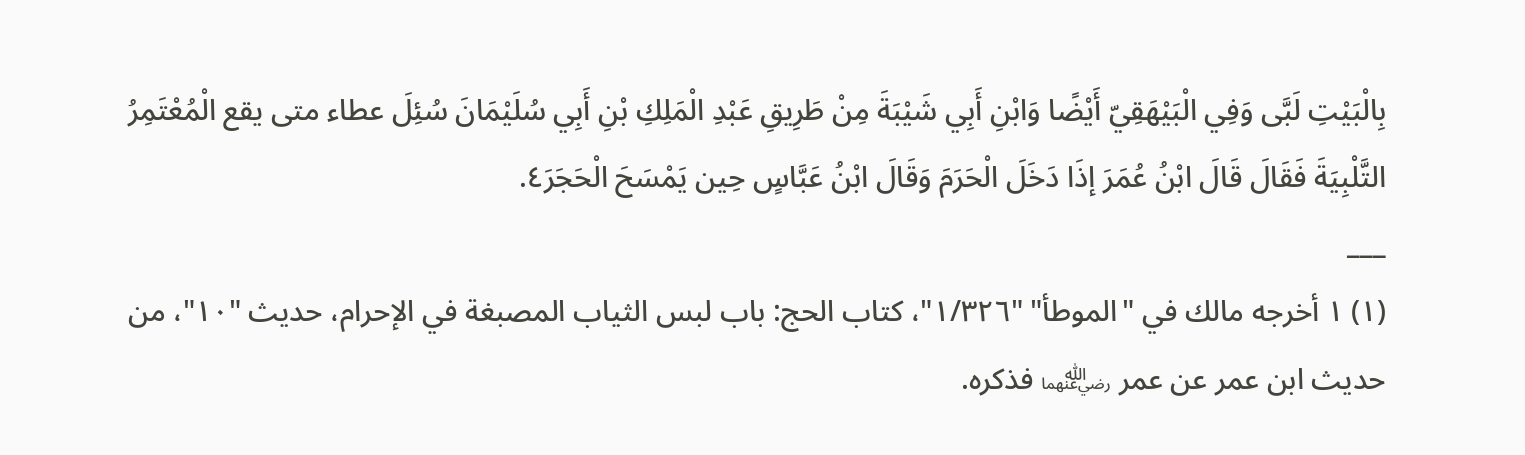بِالْبَيْتِ لَبَّى وَفِي الْبَيْهَقِيّ أَيْضًا وَابْنِ أَبِي شَيْبَةَ مِنْ طَرِيقِ عَبْدِ الْمَلِكِ بْنِ أَبِي سُلَيْمَانَ سُئِلَ عطاء متى يقع الْمُعْتَمِرُ التَّلْبِيَةَ فَقَالَ قَالَ ابْنُ عُمَرَ إذَا دَخَلَ الْحَرَمَ وَقَالَ ابْنُ عَبَّاسٍ حِين يَمْسَحَ الْحَجَرَ٤.
___
(١) ١ أخرجه مالك في "الموطأ" "١/٣٢٦"، كتاب الحج: باب لبس الثياب المصبغة في الإحرام، حديث "١٠"، من حديث ابن عمر عن عمر ﵄ فذكره.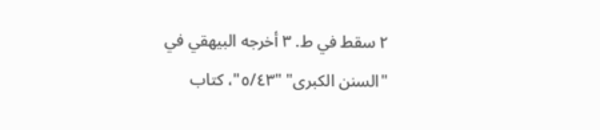٢ سقط في ط. ٣ أخرجه البيهقي في "السنن الكبرى" "٥/٤٣"، كتاب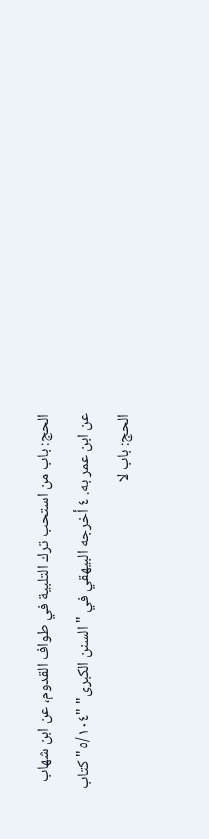الحج: باب من استحب ترك التلبية في طواف القدوم، عن ابن شهاب عن ابن عمر به. ٤ أخرجه البيهقي في "السنن الكبرى" "٥/١٠٤" كتاب الحج: باب لا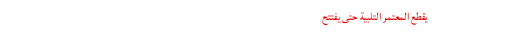يقطع المعتمر التلبية حتى يفتتح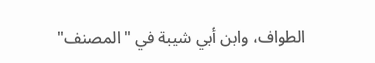الطواف، وابن أبي شيبة في "المصنف"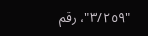"٣/٢٥٩"، رقم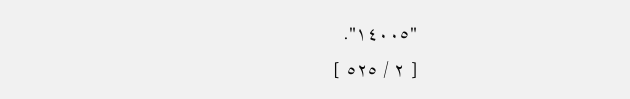"١٤٠٠٥".
[ ٢ / ٥٢٥ ]